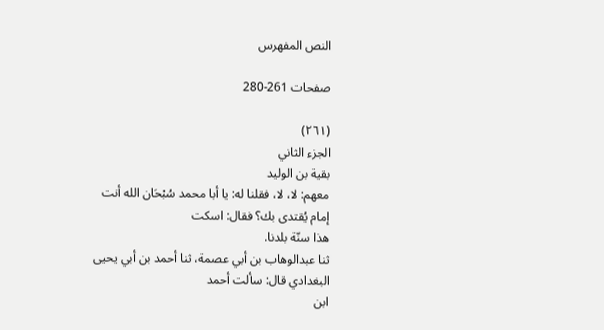النص المفهرس

صفحات 261-280

(٢٦١)
الجزء الثاني
بقية بن الوليد
معهم: لا، لا، فقلنا له: يا أبا محمد سُبْحَان الله أنت إمام يُقتدى بك؟ فقال: اسكت
هذا سنّة بلدنا.
ثنا عبدالوهاب بن أبي عصمة، ثنا أحمد بن أبي يحيى البغدادي قال: سألت أحمد
ابن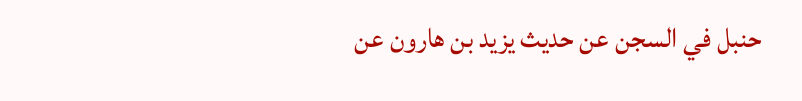حنبل في السجن عن حديث يزيد بن هارون عن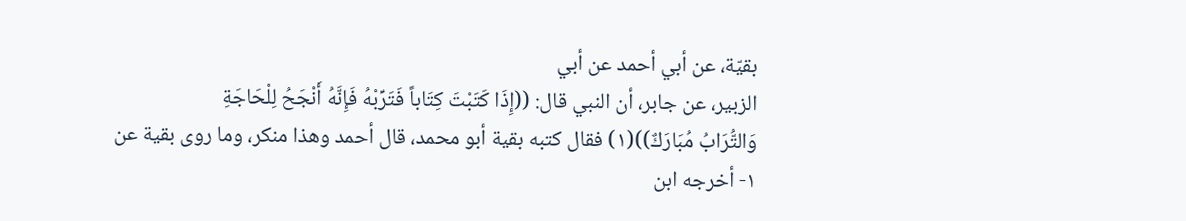بقيّة، عن أبي أحمد عن أبي
الزبير، عن جابر، أن النبي قال: ((إِذَا كَتَبْتَ كِتَاباً فَتَرِّبْهُ فَإِنَّهُ أَنْجَحُ لِلْحَاجَةِ
وَالتُّرَابُ مُبَارَكٌ))(١) فقال كتبه بقية أبو محمد، قال أحمد وهذا منكر، وما روى بقية عن
١- أخرجه ابن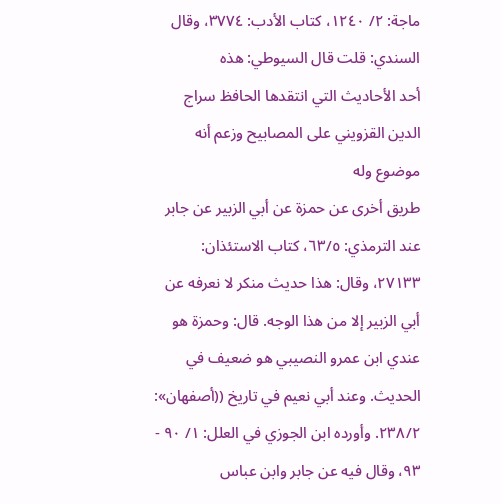ماجة: ٢/ ١٢٤٠، كتاب الأدب: ٣٧٧٤، وقال السندي: قلت قال السيوطي: هذه
أحد الأحاديث التي انتقدها الحافظ سراج الدين القزويني على المصابيح وزعم أنه موضوع وله
طريق أخرى عن حمزة عن أبي الزبير عن جابر عند الترمذي: ٦٣/٥، كتاب الاستئذان:
٢٧١٣٣، وقال: هذا حديث منكر لا نعرفه عن أبي الزبير إلا من هذا الوجه. قال: وحمزة هو
عندي ابن عمرو النصيبي هو ضعيف في الحديث. وعند أبي نعيم في تاريخ ((أصفهان»:
٢٣٨/٢. وأورده ابن الجوزي في العلل: ١/ ٩٠ - ٩٣، وقال فيه عن جابر وابن عباس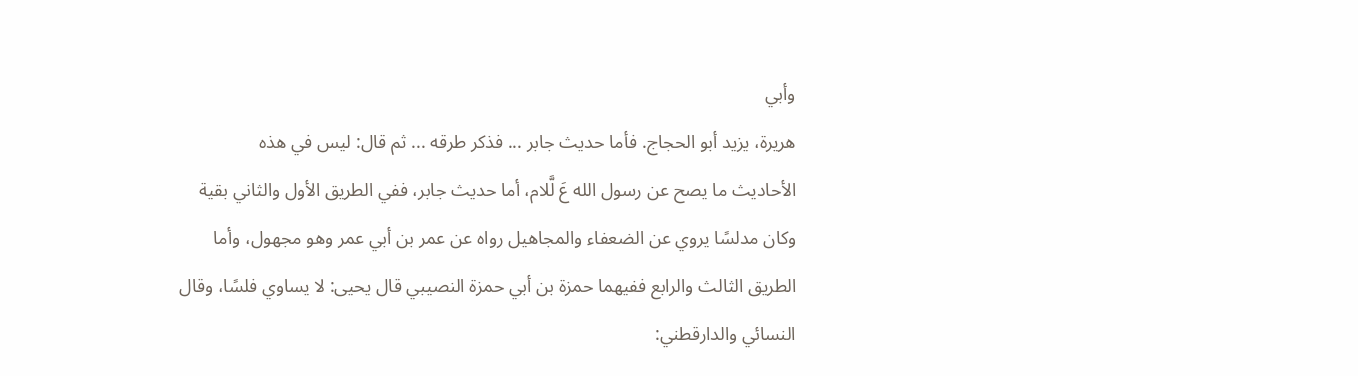وأبي
هريرة، يزيد أبو الحجاج. فأما حديث جابر ... فذكر طرقه ... ثم قال: ليس في هذه
الأحاديث ما يصح عن رسول الله عَ لَّلام، أما حديث جابر، ففي الطريق الأول والثاني بقية
وكان مدلسًا يروي عن الضعفاء والمجاهيل رواه عن عمر بن أبي عمر وهو مجهول، وأما
الطريق الثالث والرابع ففيهما حمزة بن أبي حمزة النصيبي قال يحيى: لا يساوي فلسًا، وقال
النسائي والدارقطني: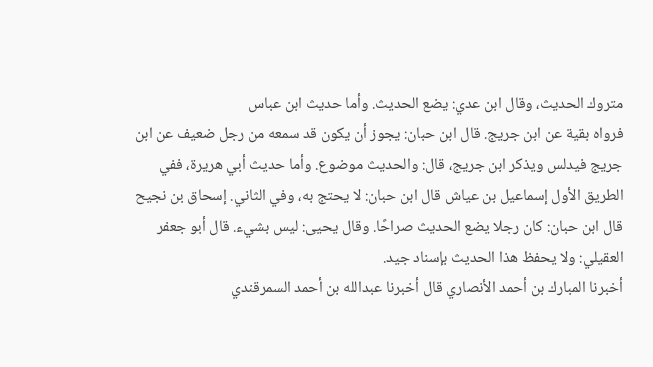متروك الحديث، وقال ابن عدي: يضع الحديث. وأما حديث ابن عباس
فرواه بقية عن ابن جريج. قال ابن حبان: يجوز أن يكون قد سمعه من رجل ضعيف عن ابن
جريج فيدلس ويذكر ابن جريج، قال: والحديث موضوع. وأما حديث أبي هريرة، ففي
الطريق الأول إسماعيل بن عياش قال ابن حبان: لا يحتج به، وفي الثاني. إسحاق بن نجيح
قال ابن حبان: كان رجلا يضع الحديث صراحًا. وقال يحيى: ليس بشيء. قال أبو جعفر
العقیلي: ولا يحفظ هذا الحدیث بإسناد جيد.
أخبرنا المبارك بن أحمد الأنصاري قال أخبرنا عبدالله بن أحمد السمرقندي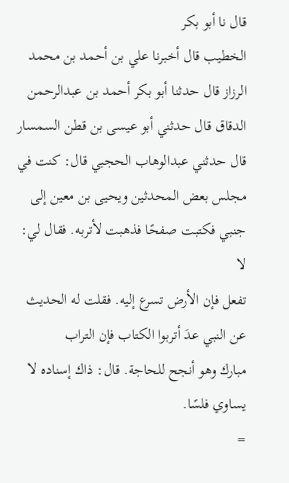قال نا أبو بكر
الخطيب قال أخبرنا علي بن أحمد بن محمد الرزاز قال حدثنا أبو بكر أحمد بن عبدالرحمن
الدقاق قال حدثني أبو عيسى بن قطن السمسار قال حدثني عبدالوهاب الحجبي قال: كنت في
مجلس بعض المحدثين ويحيى بن معين إلى جنبي فكتبت صفحًا فذهبت لأتربه. فقال لي: لا
تفعل فإن الأرض تسرع إليه. فقلت له الحديث عن النبي عدَ أتربوا الكتاب فإن التراب
مبارك وهو أنجح للحاجة. قال: ذاك إسناده لا يساوي فلسًا.
=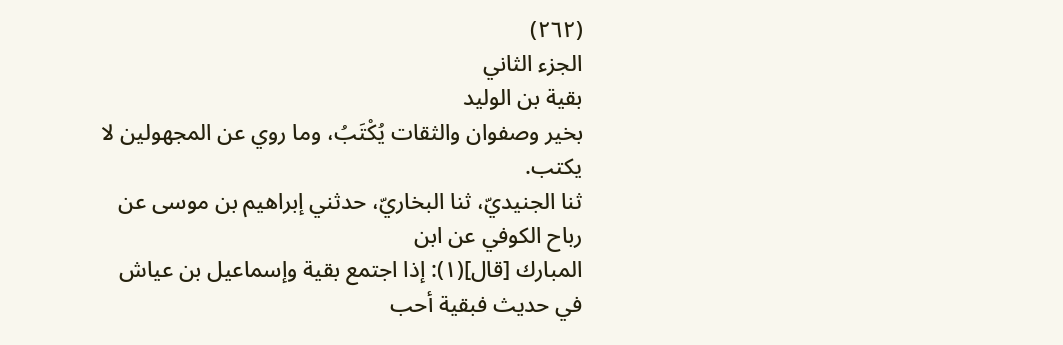(٢٦٢)
الجزء الثاني
بقية بن الوليد
بخير وصفوان والثقات يُكْتَبُ، وما روي عن المجهولين لا يكتب.
ثنا الجنيديّ، ثنا البخاريّ، حدثني إبراهيم بن موسى عن رباح الكوفي عن ابن
المبارك [قال](١): إذا اجتمع بقية وإسماعيل بن عياش في حديث فبقية أحب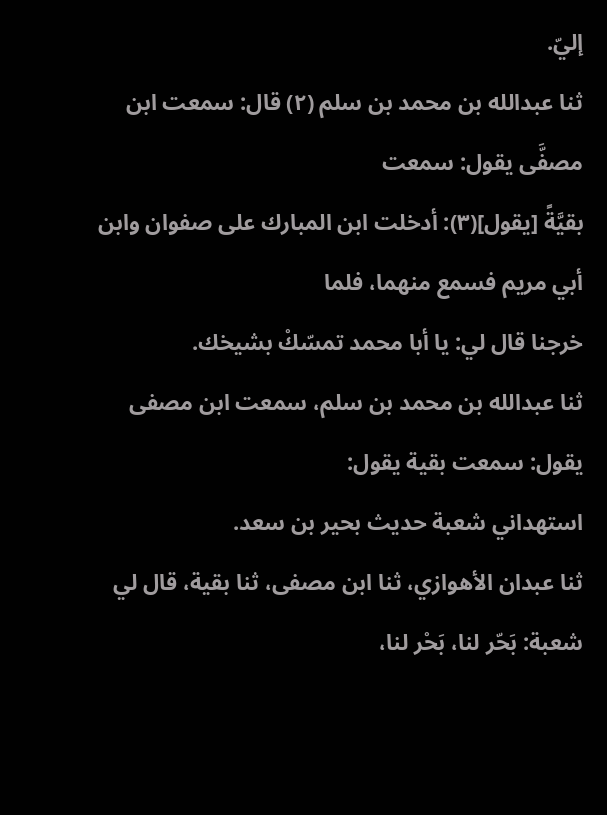إليّ.
ثنا عبدالله بن محمد بن سلم (٢) قال: سمعت ابن مصفَّى يقول: سمعت
بقيَّةً [يقول](٣): أدخلت ابن المبارك على صفوان وابن أبي مريم فسمع منهما، فلما
خرجنا قال لي: يا أبا محمد تمسّكْ بشيخك.
ثنا عبدالله بن محمد بن سلم، سمعت ابن مصفى يقول: سمعت بقية يقول:
استهداني شعبة حديث بحير بن سعد.
ثنا عبدان الأهوازي، ثنا ابن مصفى، ثنا بقية، قال لي شعبة: بَحّر لنا، بَحْر لنا،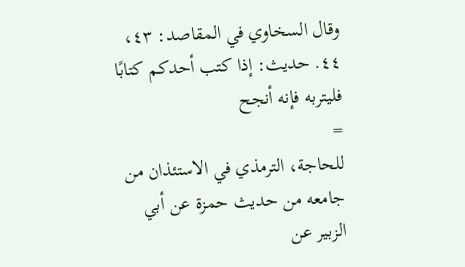وقال السخاوي في المقاصد: ٤٣، ٤٤. حديث: إذا كتب أحدكم كتابًا فليتربه فإنه أنجح
=
للحاجة، الترمذي في الاستئذان من جامعه من حديث حمزة عن أبي الزبير عن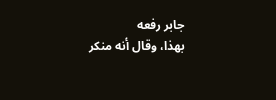جابر رفعه
بهذا، وقال أنه منكر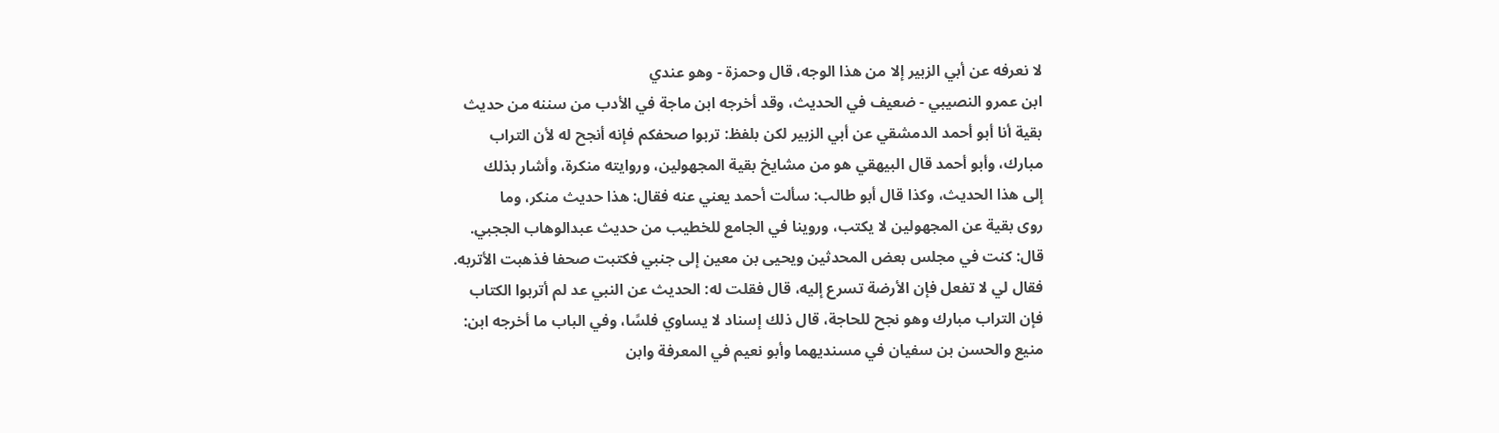لا نعرفه عن أبي الزبير إلا من هذا الوجه، قال وحمزة - وهو عندي
ابن عمرو النصيبي - ضعيف في الحديث، وقد أخرجه ابن ماجة في الأدب من سننه من حديث
بقية أنا أبو أحمد الدمشقي عن أبي الزبير لكن بلفظ: تربوا صحفكم فإنه أنجح له لأن التراب
مبارك، وأبو أحمد قال البيهقي هو من مشايخ بقية المجهولين، وروايته منكرة، وأشار بذلك
إلى هذا الحديث، وكذا قال أبو طالب: سألت أحمد يعني عنه فقال: هذا حديث منكر، وما
روى بقية عن المجهولين لا يكتب، وروينا في الجامع للخطيب من حديث عبدالوهاب الججبي.
قال: كنت في مجلس بعض المحدثين ويحيى بن معين إلى جنبي فكتبت صحفا فذهبت الأتربه.
فقال لي لا تفعل فإن الأرضة تسرع إليه، قال فقلت له: الحديث عن النبي عد لم أتربوا الكتاب
فإن التراب مبارك وهو نجح للحاجة، قال ذلك إسناد لا يساوي فلسًا، وفي الباب ما أخرجه ابن:
منيع والحسن بن سفيان في مسنديهما وأبو نعيم في المعرفة وابن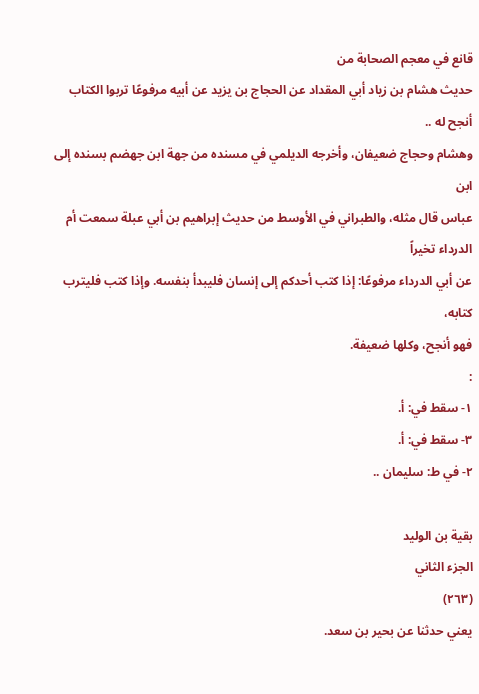قانع في معجم الصحابة من
حديث هشام بن زياد أبي المقداد عن الحجاج بن يزيد عن أبيه مرفوعًا تربوا الكتاب أنجح له ..
وهشام وحجاج ضعيفان، وأخرجه الديلمي في مسنده من جهة ابن جهضم بسنده إلى ابن
عباس قال مثله، والطبراني في الأوسط من حديث إبراهيم بن أبي عبلة سمعت أم الدرداء تخيراً
عن أبي الدرداء مرفوعًا: إذا كتب أحدكم إلى إنسان فليبدأ بنفسه. وإذا كتب فليترب كتابه،
فهو أنجح، وكلها ضعيفة.
:
١- سقط في: أ.
٣- سقط في: أ.
٢- في ط: سليمان ..

بقية بن الوليد
الجزء الثاني
(٢٦٣)
يعني حدثنا عن بحیر بن سعد.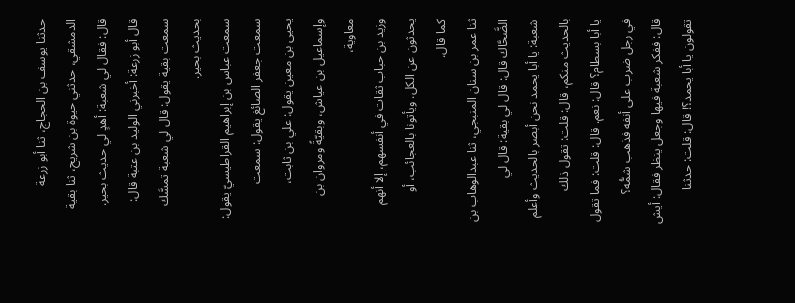حدثنا يوسف بن الحجاج، ثنا أبو زرعة الدمشقي، حدثني حيوة بن شريح، ثنا بقية
قال: فقال لي شعبة: أهدٍ لي حدیث بحیر.
قال أبو زرعة: أخبرني الوليد بن عتبة قال: سمعت بقية يقول: قال لي شعبة تمسَّك
بحدیث بحیر.
سمعت عباس بن إبراهيم القراطيسيّ يقول: سمعت جعفر الصائغ يقول: سمعت
يحيى بن معين يقول: علي بن ثابت، وإسماعيل بن عياش، وبقيّةً ومروان بن معاوية،
وزيد بن حباب ثقات في أنفسهم، إلا أنهم يحدثون عن الكل. ويأتونا بالعجائب، أو
كما قال.
ثنا عمر بن سنان المنبجي، ثنا عبدالوهاب بن الضَّحَّاك قال: قال لي بقية: قال لي
شعبة: يا أبا يحمد نحن أبصر بالحديث وأعلم بالحديث منكم، قال: قلت: تقول ذلك
يا أبا بسطام؟ قال: نعم. قال: قلت: فما تقول في رجل ضرب على أنفه فذهب شمُّه؟
قال: ففكر شعبة فيها وجعل ينظر فقال: أيش تقولون يا أبا يحمد؟! قال: قلت: حدثنا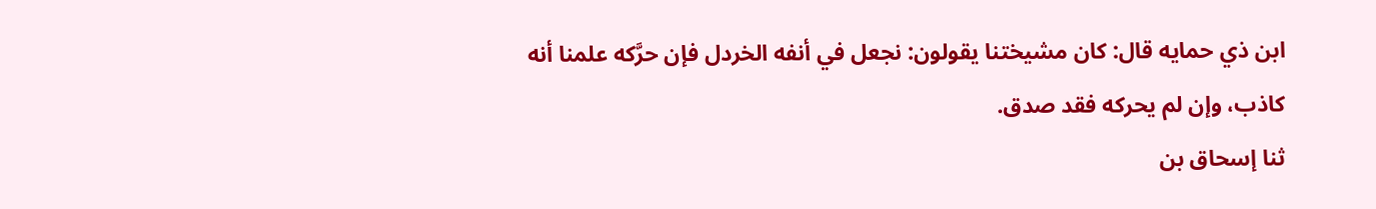ابن ذي حمايه قال: كان مشيختنا يقولون: نجعل في أنفه الخردل فإن حرَّكه علمنا أنه
كاذب، وإن لم يحركه فقد صدق.
ثنا إسحاق بن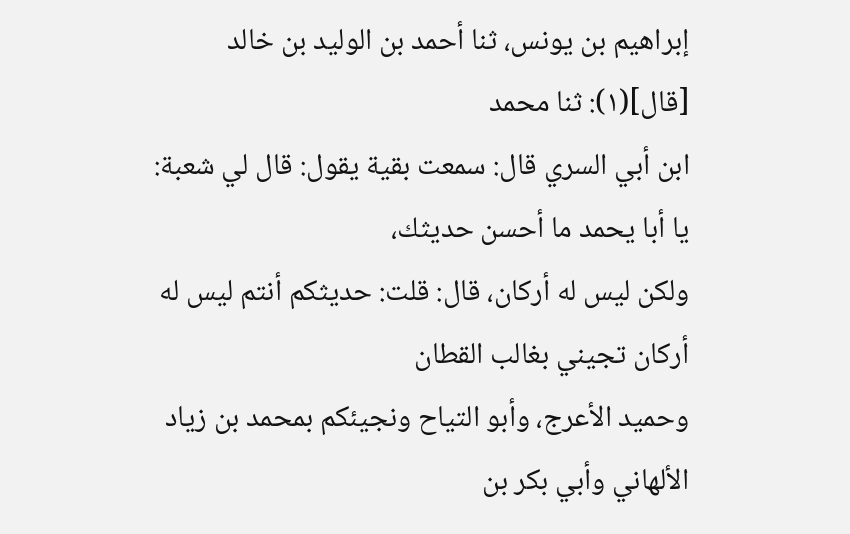إبراهيم بن يونس، ثنا أحمد بن الوليد بن خالد [قال](١): ثنا محمد
ابن أبي السري قال: سمعت بقية يقول: قال لي شعبة: يا أبا يحمد ما أحسن حديثك،
ولكن ليس له أركان، قال: قلت: حديثكم أنتم ليس له أركان تجيني بغالب القطان
وحميد الأعرج، وأبو التياح ونجيئكم بمحمد بن زياد الألهاني وأبي بكر بن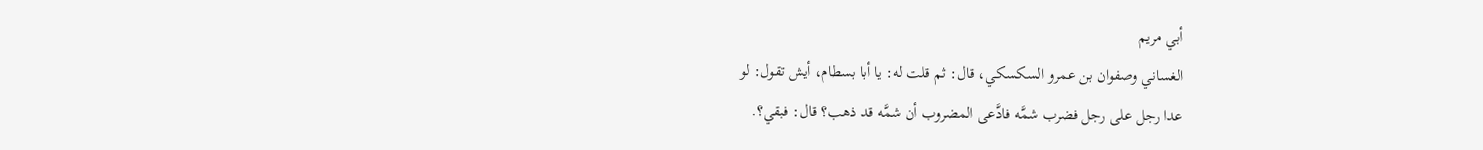أبي مريم
الغساني وصفوان بن عمرو السكسكي، قال: ثم قلت له: يا أبا بسطام، أيش تقول: لو
عدا رجل على رجل فضرب شمَّه فادَّعى المضروب أن شمَّه قد ذهب؟ قال: فبقي؟.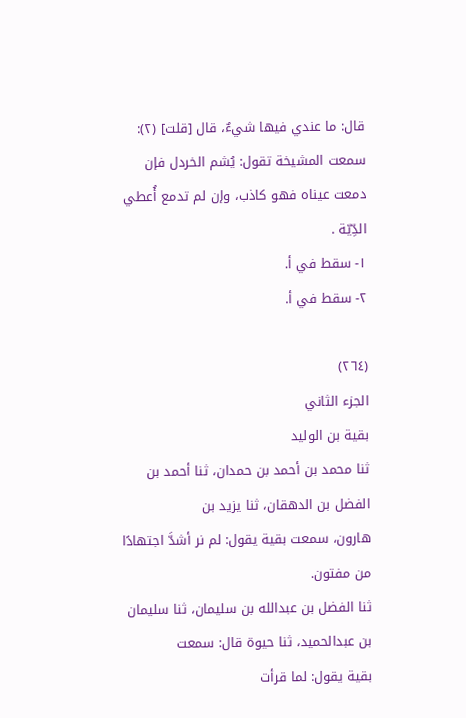قال: ما عندي فيها شيءٌ، قال [قلت] (٢): سمعت المشيخة تقول: يُشم الخردل فإن
دمعت عيناه فهو كاذب، وإن لم تدمع أُعطي الدِّيّة .
١- سقط في أ.
٢- سقط في أ.

(٢٦٤)
الجزء الثاني
بقية بن الوليد
ثنا محمد بن أحمد بن حمدان، ثنا أحمد بن الفضل بن الدهقان، ثنا يزيد بن
هارون، سمعت بقية يقول: لم نر أشدَّ اجتهادًا من مفتون.
ثنا الفضل بن عبدالله بن سليمان، ثنا سليمان بن عبدالحميد، ثنا حيوة قال: سمعت
بقية يقول: لما قرأت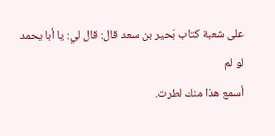على شعبة كتاب بَحير بن سعد قال: قال لي: يا أبا يحمد لو لم
أسمع هذا منك لطرت.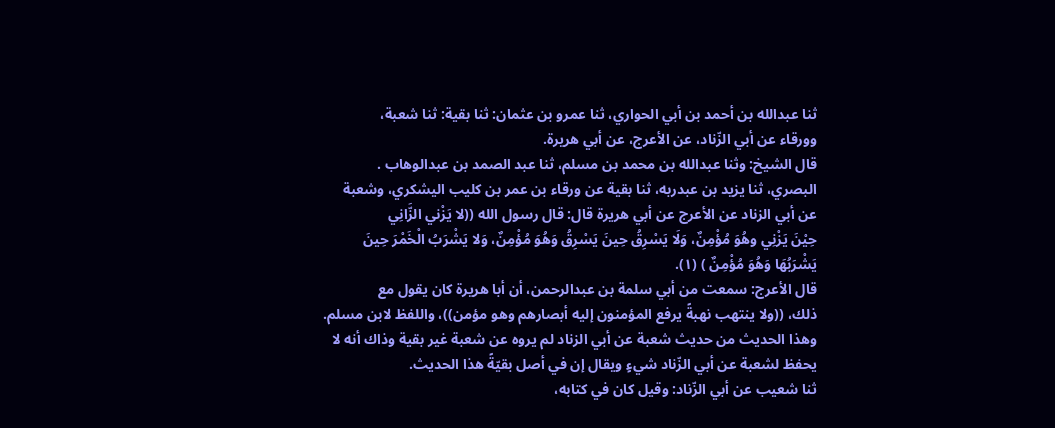ثنا عبدالله بن أحمد بن أبي الحواري، ثنا عمرو بن عثمان: ثنا بقية: ثنا شعبة،
وورقاء عن أبي الزّناد، عن الأعرج، عن أبي هريرة.
قال الشيخ: وثنا عبدالله بن محمد بن مسلم، ثنا عبد الصمد بن عبدالوهاب .
البصري، ثنا يزيد بن عبدربه، ثنا بقية عن ورقاء بن عمر بن كليب اليشكري، وشعبة
عن أبي الزناد عن الأعرج عن أبي هريرة قال: قال رسول الله ((لا يَزْني الزَّانِي
حِيْنَ يَزْنِي وهُوَ مُؤْمِنٌ، وَلَا يَسْرِقُ حِينَ يَسْرِقُ وَهُوَ مُؤْمِنٌ، وَلا يَشْرَبُ الْخَمْرَ حِينَ
يَشْرَبُهَا وَهُوَ مُؤْمِنٌ ) (١).
قال الأعرج: سمعت من أبي سلمة بن عبدالرحمن، أن أبا هريرة كان يقول مع
ذلك، ((ولا ينتهب نهبةً يرفع المؤمنون إليه أبصارهم وهو مؤمن))، واللفظ لابن مسلم.
وهذا الحديث من حديث شعبة عن أبي الزناد لم يروه عن شعبة غير بقية وذاك أنه لا
يحفظ لشعبة عن أبي الزّناد شيءٍ ويقال إن في أصل بقيّةً هذا الحديث.
ثنا شعيب عن أبي الزّناد: وقيل كان في كتابه،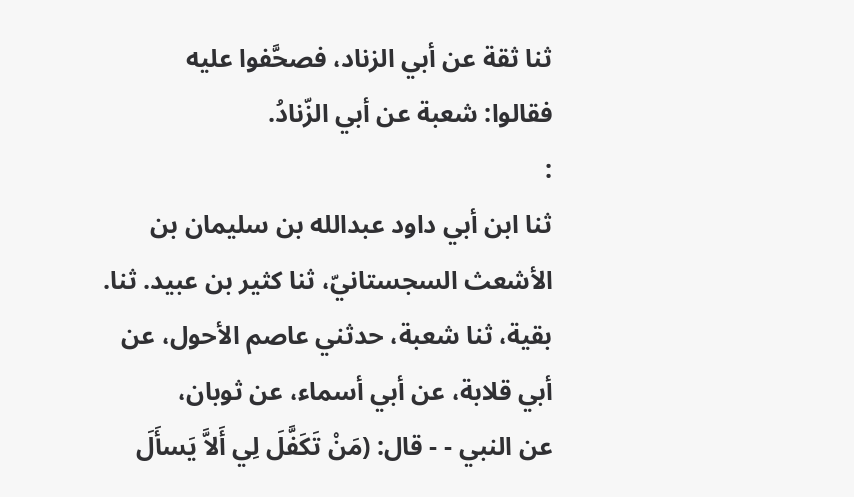ثنا ثقة عن أبي الزناد، فصحَّفوا عليه
فقالوا: شعبة عن أبي الزّنادُ.
:
ثنا ابن أبي داود عبدالله بن سليمان بن الأشعث السجستانيّ، ثنا كثير بن عبيد. ثنا.
بقية، ثنا شعبة، حدثني عاصم الأحول، عن أبي قلابة، عن أبي أسماء، عن ثوبان،
عن النبي - - قال: (مَنْ تَكَفَّلَ لِي أَلاَّ يَسأَلَ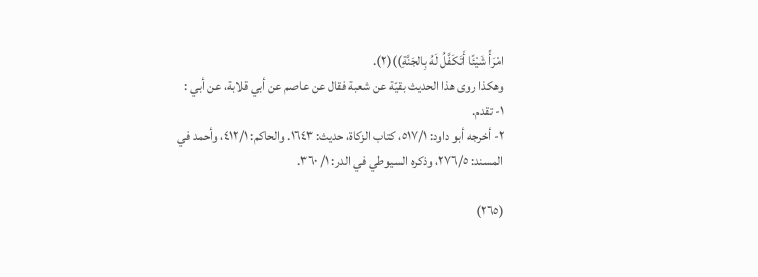امْرَأً شَيْئًا أَتَكَفَّلُ لَهُ بِالجَنَّةِ))(٢).
وهكذا روى هذا الحديث بقيّة عن شعبة فقال عن عاصم عن أبي قلابة، عن أبي :
١- تقدم.
٢- أخرجه أبو داود: ٥١٧/١، كتاب الزكاة، حديث: ١٦٤٣. والحاكم: ٤١٢/١، وأحمد في
المسند: ٢٧٦/٥، وذكره السيوطي في الدر: ١/ ٣٦٠.

(٢٦٥)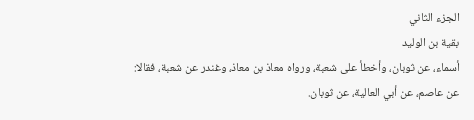الجزء الثاني
بقية بن الوليد
أسماء، عن ثوبان، وأخطأ على شعبة، ورواه معاذ بن معاذ، وغندر عن شعبة، فقالا:
عن عاصم، عن أبي العالية، عن ثوبان.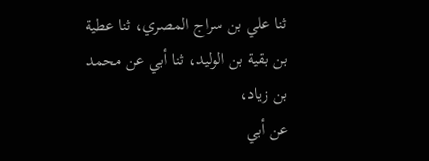ثنا علي بن سراج المصري، ثنا عطية بن بقية بن الوليد، ثنا أبي عن محمد بن زياد،
عن أبي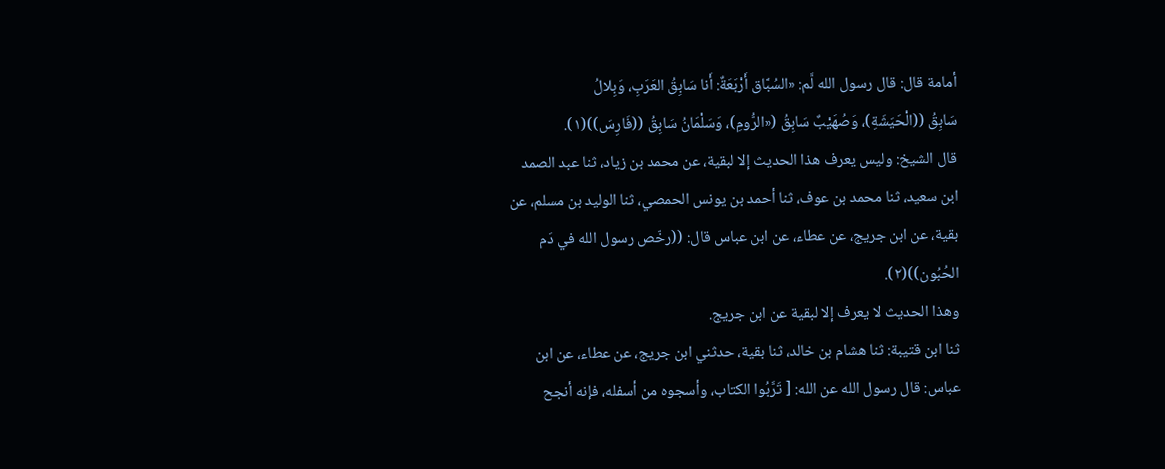أمامة قال: قال رسول الله لَّم: «السُبَّاق أَرْبَعَةٌ: أَنا سَابِقُ العَرَبِ، وَبِلالُ
سَابِقُ ((الْحَيَشَةِ)، وَصُهَيْبٌ سَابِقُ («الرُّومِ)، وَسَلْمَانُ سَابِقُ ((فَارِسَ))(١).
قال الشيخ: وليس يعرف هذا الحديث إلا لبقية، عن محمد بن زياد، ثنا عبد الصمد
ابن سعيد، ثنا محمد بن عوف، ثنا أحمد بن يونس الحمصي، ثنا الوليد بن مسلم، عن
بقية، عن ابن جريج، عن عطاء، عن ابن عباس قال: ((رخّص رسول الله في دَم
الحُبُون))(٢).
وهذا الحديث لا يعرف إلا لبقية عن ابن جريج.
ثنا ابن قتيبة: ثنا هشام بن خالد، ثنا بقية، حدثني ابن جريج، عن عطاء، عن ابن
عباس: قال رسول الله عن الله: [ تَرَّبُوا الكتاب، وأسجوه من أسفله، فإنه أنجح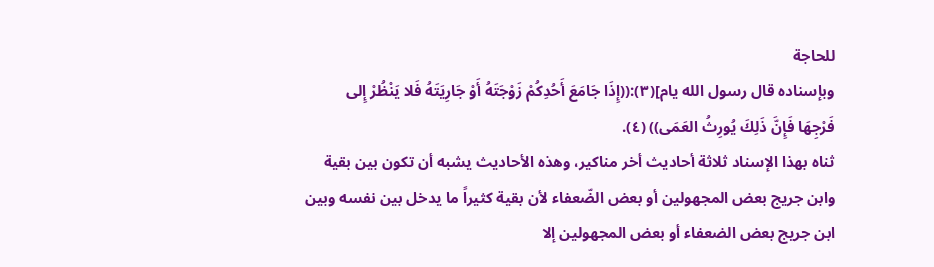للحاجة
وبإسناده قال رسول الله يام](٣):((إِذَا جَامَعَ أَحُدِكُمْ زَوْجَتَهُ أَوْ جَارِيَتَهُ فَلا يَنْظُرْ إِلى
فَرْجِهَا فَإِنَّ ذَلِكَ يُورِثُ العَمَى)) (٤).
ثناه بهذا الإسناد ثلاثة أحاديث أخر مناكير، وهذه الأحاديث يشبه أن تكون بين بقية
وابن جريج بعض المجهولين أو بعض الضّعفاء لأن بقية كثيراً ما يدخل بين نفسه وبين
ابن جريج بعض الضعفاء أو بعض المجهولين إلا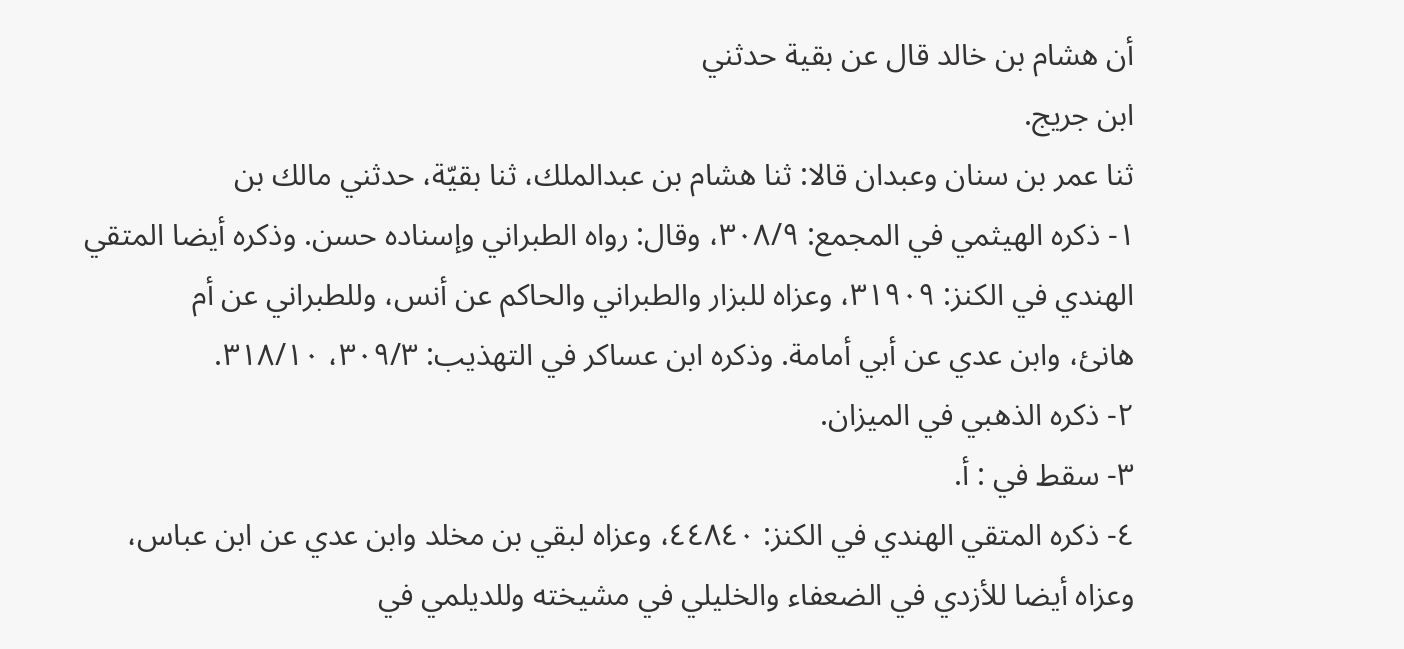أن هشام بن خالد قال عن بقية حدثني
ابن جريج.
ثنا عمر بن سنان وعبدان قالا: ثنا هشام بن عبدالملك، ثنا بقيّة، حدثني مالك بن
١- ذكره الهيثمي في المجمع: ٣٠٨/٩، وقال: رواه الطبراني وإسناده حسن. وذكره أيضا المتقي
الهندي في الكنز: ٣١٩٠٩، وعزاه للبزار والطبراني والحاكم عن أنس، وللطبراني عن أم
هانئ، وابن عدي عن أبي أمامة. وذكره ابن عساكر في التهذيب: ٣٠٩/٣، ٣١٨/١٠.
٢- ذكره الذهبي في الميزان.
٣- سقط في : أ.
٤- ذكره المتقي الهندي في الكنز: ٤٤٨٤٠، وعزاه لبقي بن مخلد وابن عدي عن ابن عباس،
وعزاه أيضا للأزدي في الضعفاء والخليلي في مشيخته وللديلمي في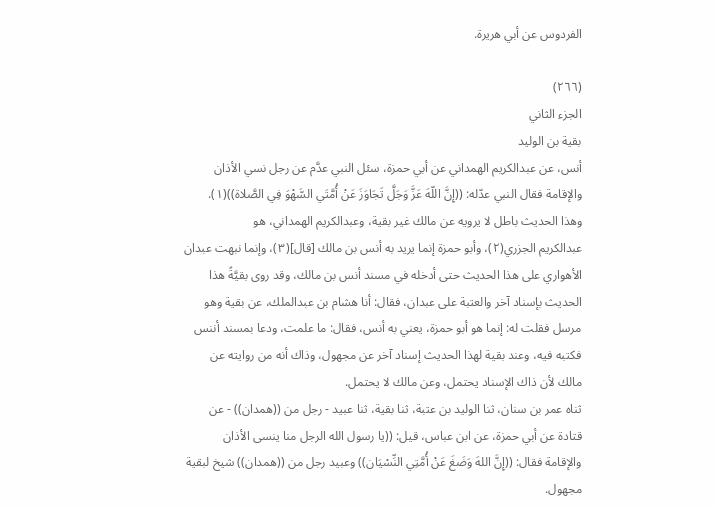الفردوس عن أبي هريرة.

(٢٦٦)
الجزء الثاني
بقية بن الوليد
أنس، عن عبدالكريم الهمداني عن أبي حمزة، سئل النبي عدَّم عن رجل نسي الأذان
والإقامة فقال النبي عدّله: ((إِنَّ اللّهَ عَزَّ وَجَلَّ تَجَاوَزَ عَنْ أُمَّتَي السَّهْوَ فِي الصَّلاة))(١).
وهذا الحديث باطل لا يرويه عن مالك غير بقية، وعبدالكريم الهمداني، هو
عبدالكريم الجزري(٢)، وأبو حمزة إنما يريد به أنس بن مالك [قال](٣)، وإنما نبهت عبدان
الأهواري على هذا الحديث حتى أدخله في مسند أنس بن مالك، وقد روى بقيَّةً هذا
الحديث بإسناد آخر والعتبة على عبدان، فقال: أنا هشام بن عبدالملك، عن بقية وهو
مرسل فقلت له: إنما هو أبو حمزة، يعني به أنس، فقال: ما علمت، ودعا بمسند أننس
فكتبه فيه، وعند بقية لهذا الحديث إسناد آخر عن مجهول، وذاك أنه من روايته عن
مالك لأن ذاك الإسناد يحتمل، وعن مالك لا يحتمل.
ثناه عمر بن سنان، ثنا الوليد بن عتبة، ثنا بقية، ثنا عبيد - رجل من ((همدان)) - عن
قتادة عن أبي حمزة، عن ابن عباس، قيل: ((يا رسول الله الرجل منا ينسى الأذان
والإقامة فقال: ((إِنَّ اللهَ وَضَغَ عَنْ أُمَّتِي النِّسْيَان)) وعبيد رجل من ((همدان)) شيخ لبقية
مجهول.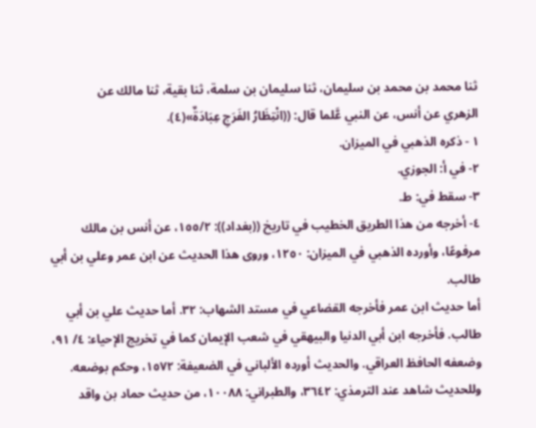ثنا محمد بن محمد بن سليمان، ثنا سليمان بن سلمة، ثنا بقية، ثنا مالك عن
الزهري عن أنس، عن النبي عَّلما قال: ((انْتِظَارُ الفَرَجِ عِبَادَةٌ»(٤).
١ - ذكره الذهبي في الميزان.
٢- في أ: الجوزي.
٣- سقط في: ط.
٤- أخرجه من هذا الطريق الخطيب في تاريخ ((بغداد)): ١٥٥/٢، عن أنس بن مالك
مرفوعًا، وأورده الذهبي في الميزان: ١٢٥٠، وروى هذا الحديث عن ابن عمر وعلي بن أبي
طالب.
أما حديث ابن عمر فأخرجه القضاعي في مستد الشهاب: ٣٢. أما حديث علي بن أبي
طالب. فأخرجه ابن أبي الدنيا والبيهقي في شعب الإيمان كما في تخريج الإحياء: ٤/ ٩١،
وضعفه الحافظ العراقي. والحديث أورده الألباني في الضعيفة: ١٥٧٢، وحكم بوضعه.
وللحديث شاهد عند الترمذي: ٣٦٤٢، والطبراني: ١٠٠٨٨، من حديث حماد بن واقد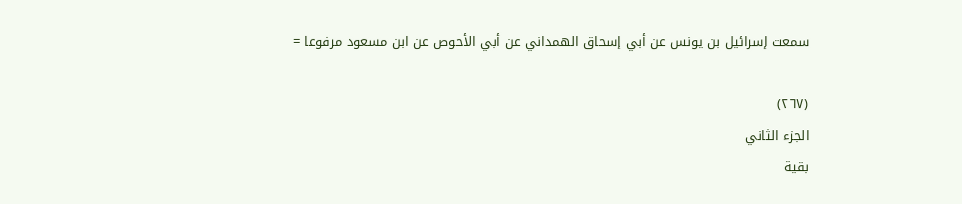سمعت إسرائيل بن يونس عن أبي إسحاق الهمداني عن أبي الأحوص عن ابن مسعود مرفوعا =

(٢٦٧)
الجزء الثاني
بقية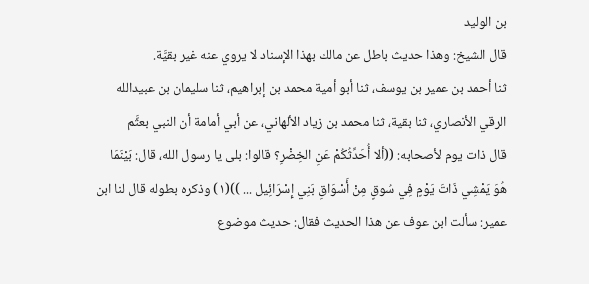بن الوليد
قال الشيخ: وهذا حديث باطل عن مالك بهذا الإسناد لا يروي عنه غير بقيَّة.
ثنا أحمد بن عمير بن يوسف، ثنا أبو أمية محمد بن إبراهيم، ثنا سليمان بن عبيدالله
الرقي الأنصاري، ثنا بقية، ثنا محمد بن زياد الألهاني، عن أبي أمامة أن النبي بعثَّم
قال ذات يوم لأصحابه: ((ألا أُحَدِّثُكُمْ عَنِ الخِضْرِ؟ قالوا: بلى يا رسول الله، قال: بَيْنَمَا
هُوَ يَمْشِي ذَاتَ يَوْمٍ فِي سُوقٍ مِنْ أَسْوَاقِ بَنِي إِسْرَائِيل ... ))(١) وذكره بطوله قال لنا ابن
عمير: سألت ابن عوف عن هذا الحديث فقال: حديث موضوع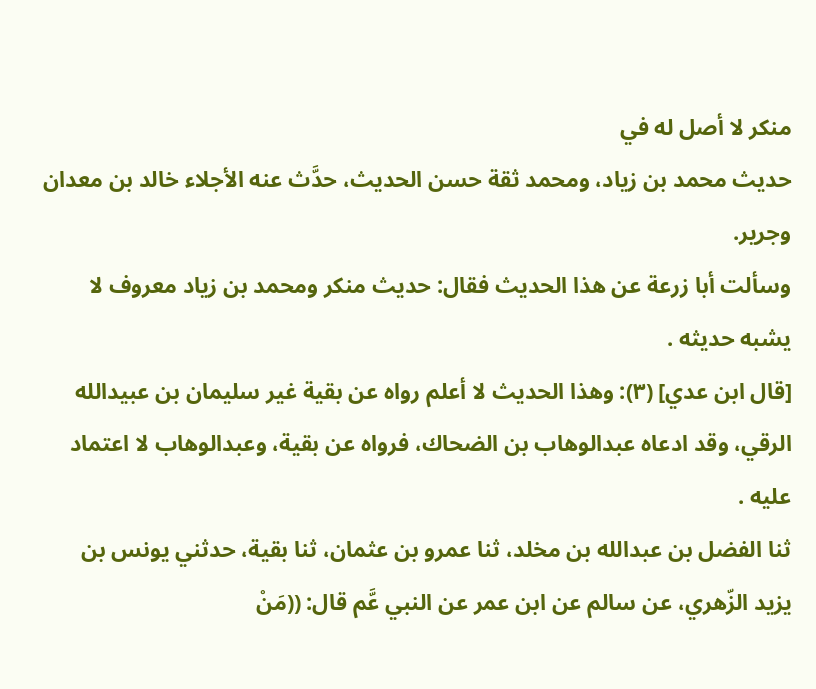منكر لا أصل له في
حديث محمد بن زياد، ومحمد ثقة حسن الحديث، حدَّث عنه الأجلاء خالد بن معدان
وجرير.
وسألت أبا زرعة عن هذا الحديث فقال: حديث منكر ومحمد بن زياد معروف لا
يشبه حديثه .
[قال ابن عدي] (٣): وهذا الحديث لا أعلم رواه عن بقية غير سليمان بن عبيدالله
الرقي، وقد ادعاه عبدالوهاب بن الضحاك، فرواه عن بقية، وعبدالوهاب لا اعتماد
عليه .
ثنا الفضل بن عبدالله بن مخلد، ثنا عمرو بن عثمان، ثنا بقية، حدثني يونس بن
يزيد الزّهري، عن سالم عن ابن عمر عن النبي عَّم قال: ((مَنْ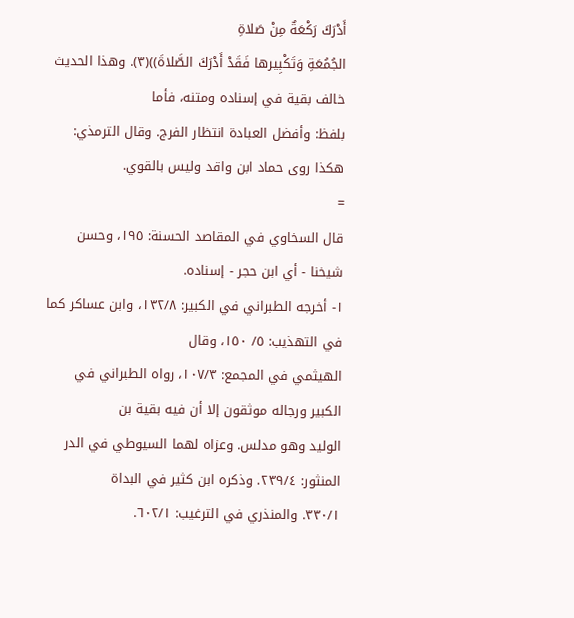أَدْرَكَ رَكْعَةٌ مِنْ صَلاةِ
الجُمُعَةِ وَتَكْبِيرها فَقَدْ أَدْرَكَ الصَّلاةَ))(٣). وهذا الحديث خالف بقية في إسناده ومتنه، فأما
بلفظ: وأفضل العبادة انتظار الفرج. وقال الترمذي: هكذا روى حماد ابن واقد وليس بالقوي.
=
قال السخاوي في المقاصد الحسنة: ١٩٥، وحسن شيخنا - أي ابن حجر - إسناده.
١- أخرجه الطبراني في الكبير: ١٣٢/٨، وابن عساكر كما في التهذيب: ٥/ ١٥٠، وقال
الهيثمي في المجمع: ١٠٧/٣، رواه الطبراني في الكبير ورجاله موثقون إلا أن فيه بقية بن
الوليد وهو مدلس. وعزاه لهما السيوطي في الدر المنثور: ٢٣٩/٤. وذكره ابن كثير في البداة
٣٣٠/١. والمنذري في الترغيب: ٦٠٢/١.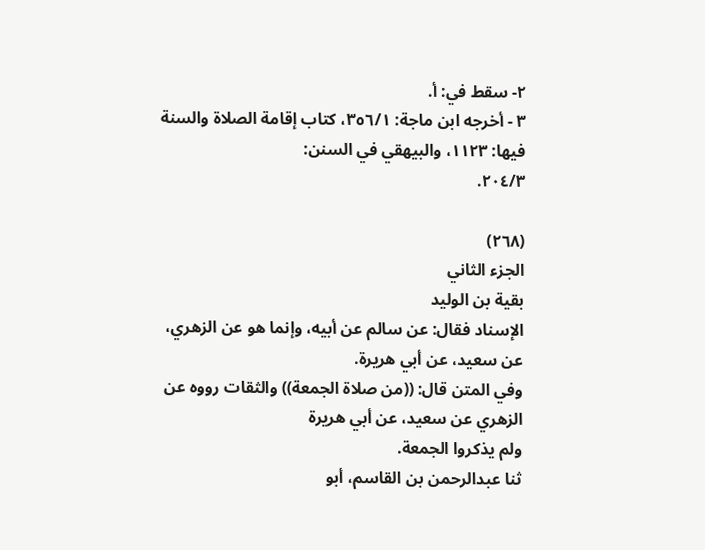٢- سقط في: أ.
٣ - أخرجه ابن ماجة: ٣٥٦/١، كتاب إقامة الصلاة والسنة فيها: ١١٢٣، والبيهقي في السنن:
٢٠٤/٣.

(٢٦٨)
الجزء الثاني
بقية بن الوليد
الإسناد فقال: عن سالم عن أبيه، وإنما هو عن الزهري، عن سعيد، عن أبي هريرة.
وفي المتن قال: ((من صلاة الجمعة)) والثقات رووه عن الزهري عن سعيد، عن أبي هريرة
ولم يذكروا الجمعة.
ثنا عبدالرحمن بن القاسم، أبو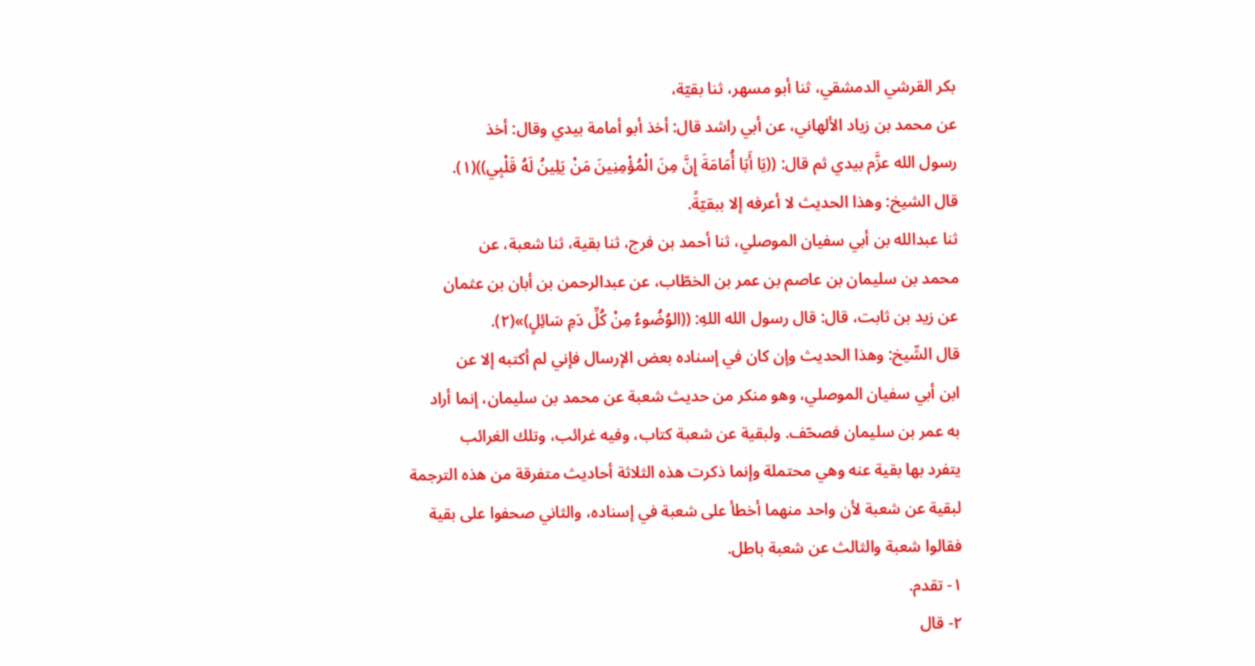بكر القرشي الدمشقي، ثنا أبو مسهر، ثنا بقيّة،
عن محمد بن زياد الألهاني، عن أبي راشد قال: أخذ أبو أمامة بيدي وقال: أخذ
رسول الله عزَّم بيدي ثم قال: ((يَا أَبَا أُمَامَةَ إِنَّ مِنَ الْمُؤْمِنِينَ مَنْ يَلِينُ لَهُ قَلْبِي))(١).
قال الشيخ: وهذا الحديث لا أعرفه إلا ببقيّةً.
ثنا عبدالله بن أبي سفيان الموصلي، ثنا أحمد بن فرج، ثنا بقية، ثنا شعبة، عن
محمد بن سليمان بن عاصم بن عمر بن الخطّاب، عن عبدالرحمن بن أبان بن عثمان
عن زيد بن ثابت، قال: قال رسول الله اللهِ: ((الوُضُوءُ مِنْ كُلِّ دَمِ سَائِلٍ)»(٢).
قال الشّيخ: وهذا الحديث وإن كان في إسناده بعض الإرسال فإني لم أكتبه إلا عن
ابن أبي سفيان الموصلي، وهو منكر من حديث شعبة عن محمد بن سليمان، إنما أراد
به عمر بن سليمان فصحّف. ولبقية عن شعبة كتاب، وفيه غرائب، وتلك الغرائب
يتفرد بها بقية عنه وهي محتملة وإنما ذكرت هذه الثلاثة أحاديث متفرقة من هذه الترجمة
لبقية عن شعبة لأن واحد منهما أخطأ على شعبة في إسناده، والثاني صحفوا على بقية
فقالوا شعبة والثالث عن شعبة باطل.
١- تقدم.
٢- قال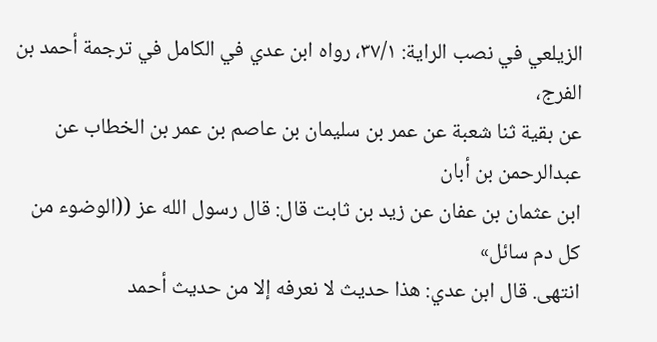الزيلعي في نصب الراية: ٣٧/١، رواه ابن عدي في الكامل في ترجمة أحمد بن الفرج،
عن بقية ثنا شعبة عن عمر بن سليمان بن عاصم بن عمر بن الخطاب عن عبدالرحمن بن أبان
ابن عثمان بن عفان عن زيد بن ثابت قال: قال رسول الله عز ((الوضوء من كل دم سائل»
انتهى. قال ابن عدي: هذا حديث لا نعرفه إلا من حديث أحمد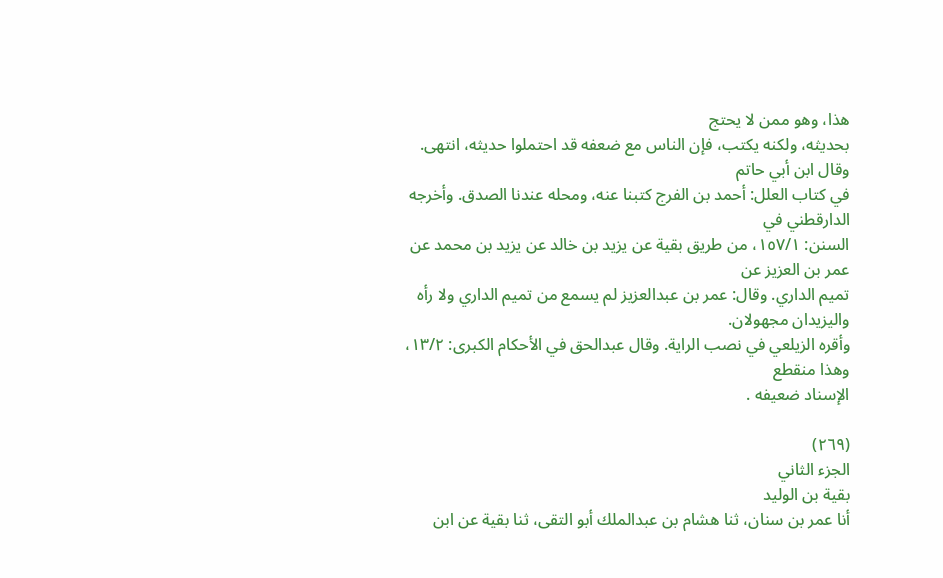هذا، وهو ممن لا يحتج
بحديثه، ولكنه يكتب، فإن الناس مع ضعفه قد احتملوا حديثه، انتهى. وقال ابن أبي حاتم
في كتاب العلل: أحمد بن الفرج كتبنا عنه، ومحله عندنا الصدق. وأخرجه الدارقطني في
السنن: ١٥٧/١، من طريق بقية عن يزيد بن خالد عن يزيد بن محمد عن عمر بن العزيز عن
تميم الداري. وقال: عمر بن عبدالعزيز لم يسمع من تميم الداري ولا رأه واليزيدان مجهولان.
وأقره الزيلعي في نصب الراية. وقال عبدالحق في الأحكام الكبرى: ١٣/٢، وهذا منقطع
الإسناد ضعيفه .

(٢٦٩)
الجزء الثاني
بقية بن الوليد
أنا عمر بن سنان، ثنا هشام بن عبدالملك أبو التقى، ثنا بقية عن ابن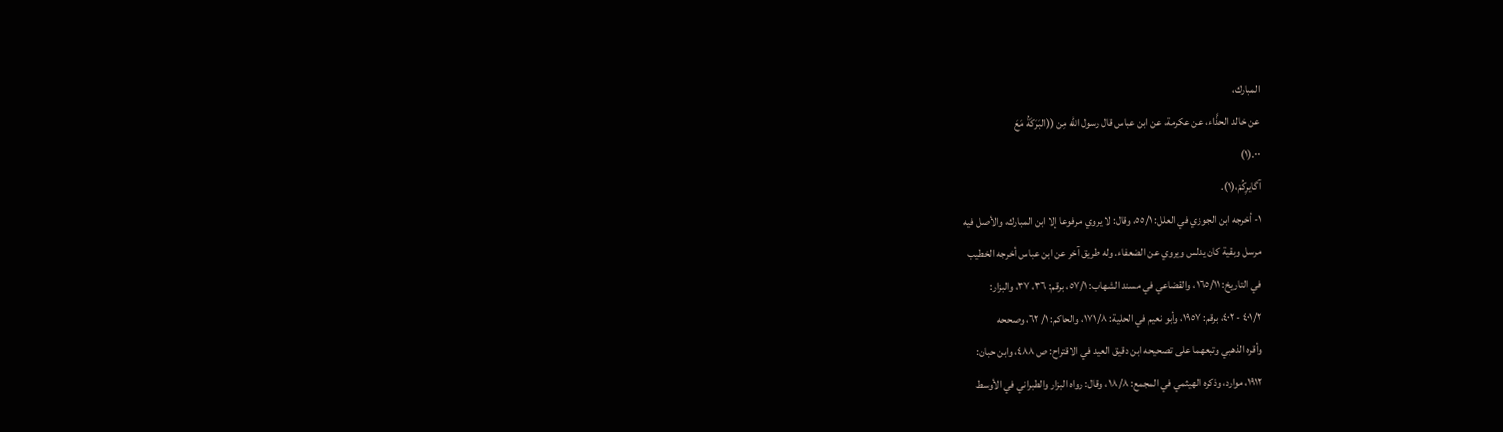المبارك،
عن خالد الحذَّاء، عن عكرمة، عن ابن عباس قال رسول الله مِن ((البَرَكَةُ مَعَ
٠٠.(١)
آگایرِكُمْ،(١).
١- أخرجه ابن الجوزي في العلل: ٥٥/١، وقال: لا يروي مرفوعا إلا ابن المبارك، والأصل فيه
مرسل وبقية كان يدلس ويروي عن الضعفاء. وله طريق آخر عن ابن عباس أخرجه الخطيب
في التاريخ: ١٦٥/١١، والقضاعي في مسند الشهاب: ٥٧/١، برقم: ٣٦، ٣٧، والبزار:
٤٠١/٢ - ٤٠٢، برقم: ١٩٥٧، وأبو نعيم في الحلية: ١٧١/٨، والحاكم: ١/ ٦٢، وصححه
وأقره الذهبي وتبعهما على تصحيحه ابن دقيق العيد في الاقتراح: ص ٤٨٨، وابن حبان:
١٩١٢، موارد، وذكره الهيثمي في المجمع: ١٨/٨، وقال: رواه البزار والطبراني في الأوسط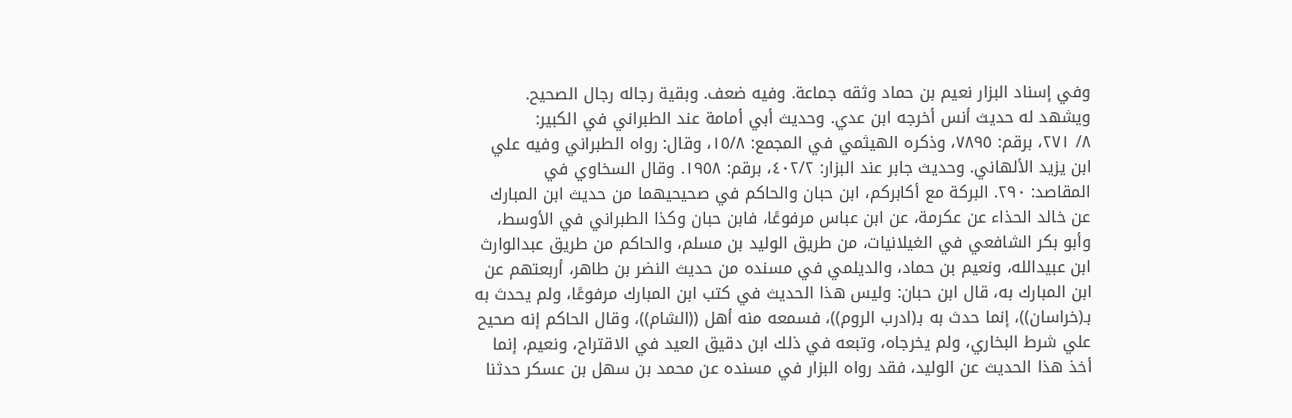وفي إسناد البزار نعيم بن حماد وثقه جماعة. وفيه ضعف. وبقية رجاله رجال الصحيح.
ويشهد له حديث أنس أخرجه ابن عدي. وحديث أبي أمامة عند الطبراني في الكبير:
٨/ ٢٧١، برقم: ٧٨٩٥، وذكره الهيثمي في المجمع: ١٥/٨، وقال: رواه الطبراني وفيه علي
ابن يزيد الألهاني. وحديث جابر عند البزار: ٤٠٢/٢، برقم: ١٩٥٨. وقال السخاوي في
المقاصد: ٢٩٠. البركة مع أكابركم، ابن حبان والحاكم في صحيحيهما من حديث ابن المبارك
عن خالد الحذاء عن عكرمة، عن ابن عباس مرفوعًا، فابن حبان وكذا الطبراني في الأوسط،
وأبو بكر الشافعي في الغيلانيات، من طريق الوليد بن مسلم، والحاكم من طريق عبدالوارث
ابن عبيدالله، ونعيم بن حماد، والديلمي في مسنده من حديث النضر بن طاهر، أربعتهم عن
ابن المبارك به، قال ابن حبان: وليس هذا الحديث في كتب ابن المبارك مرفوعًا، ولم يحدث به
بـ(خراسان))، إنما حدث به بـ(ادرب الروم))، فسمعه منه أهل ((الشام))، وقال الحاكم إنه صحيح
علي شرط البخاري، ولم يخرجاه، وتبعه في ذلك ابن دقيق العيد في الاقتراح، ونعيم، إنما
أخذ هذا الحديث عن الوليد، فقد رواه البزار في مسنده عن محمد بن سهل بن عسكر حدثنا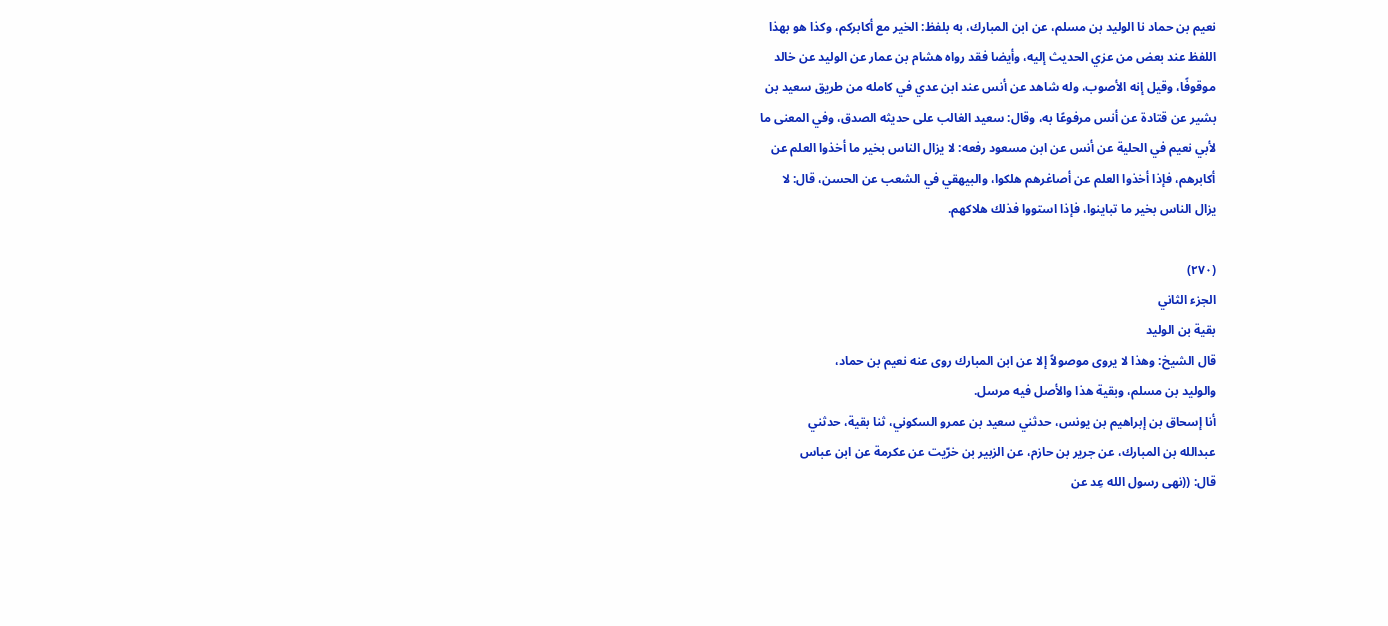نعيم بن حماد نا الوليد بن مسلم، عن ابن المبارك، به بلفظ: الخير مع أكابركم، وكذا هو بهذا
اللفظ عند بعض من عزي الحديث إليه، وأيضا فقد رواه هشام بن عمار عن الوليد عن خالد
موقوفًا، وقيل إنه الأصوب، وله شاهد عن أنس عند ابن عدي في كامله من طريق سعيد بن
بشير عن قتادة عن أنس مرفوعًا به، وقال: سعيد الغالب على حديثه الصدق، وفي المعنى ما
لأبي نعيم في الحلية عن أنس عن ابن مسعود رفعه: لا يزال الناس بخير ما أخذوا العلم عن
أكابرهم، فإذا أخذوا العلم عن أصاغرهم هلكوا، والبيهقي في الشعب عن الحسن، قال: لا
يزال الناس بخير ما تباينوا، فإذا استووا فذلك هلاكهم.

(٢٧٠)
الجزء الثاني
بقية بن الوليد
قال الشيخ: وهذا لا يروى موصولاً إلا عن ابن المبارك روى عنه نعيم بن حماد،
والوليد بن مسلم، وبقية هذا والأصل فيه مرسل.
أنا إسحاق بن إبراهيم بن يونس، حدثني سعيد بن عمرو السكوني، ثنا بقية، حدثني
عبدالله بن المبارك، عن جرير بن حازم، عن الزبير بن خرّيت عن عكرمة عن ابن عباس
قال: ((نهى رسول الله عِد عن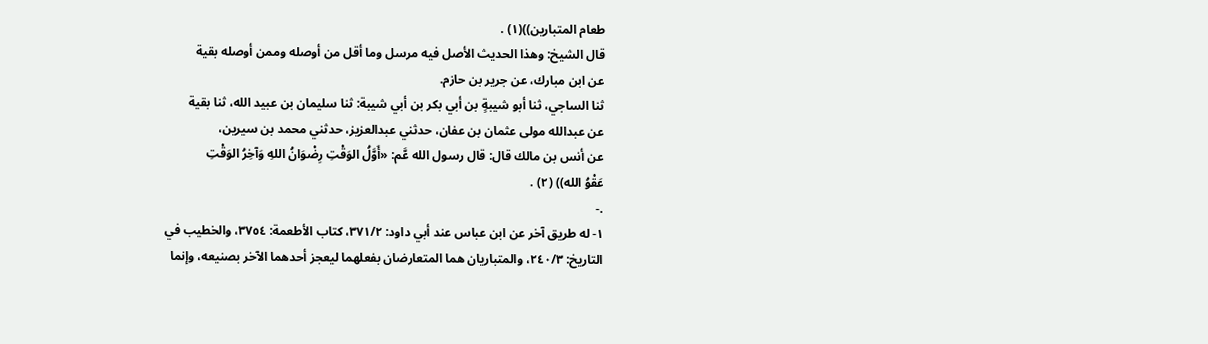طعام المتبارين))(١) .
قال الشيخ: وهذا الحديث الأصل فيه مرسل وما أقل من أوصله وممن أوصله بقية
عن ابن مبارك، عن جرير بن حازم.
ثنا الساجي، ثنا أبو شيبةٍ بن أبي بكر بن أبي شيبة: ثنا سليمان بن عبيد الله، ثنا بقية
عن عبدالله مولى عثمان بن عفان، حدثني عبدالعزيز، حدثني محمد بن سيرين،
عن أنس بن مالك قال: قال رسول الله عَّم: «أَوَّلُ الوَقْتِ رِضْوَانُ اللهِ وَآخِرُ الوَقْتِ
عَقْوُ الله)) (٢) .
.-
١- له طريق آخر عن ابن عباس عند أبي داود: ٣٧١/٢، كتاب الأطعمة: ٣٧٥٤، والخطيب في
التاريخ: ٢٤٠/٣، والمتباريان هما المتعارضان بفعلهما ليعجز أحدهما الآخر بصنيعه، وإنما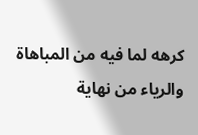كرهه لما فيه من المباهاة والرياء من نهاية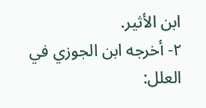ابن الأثير.
٢- أخرجه ابن الجوزي في العلل: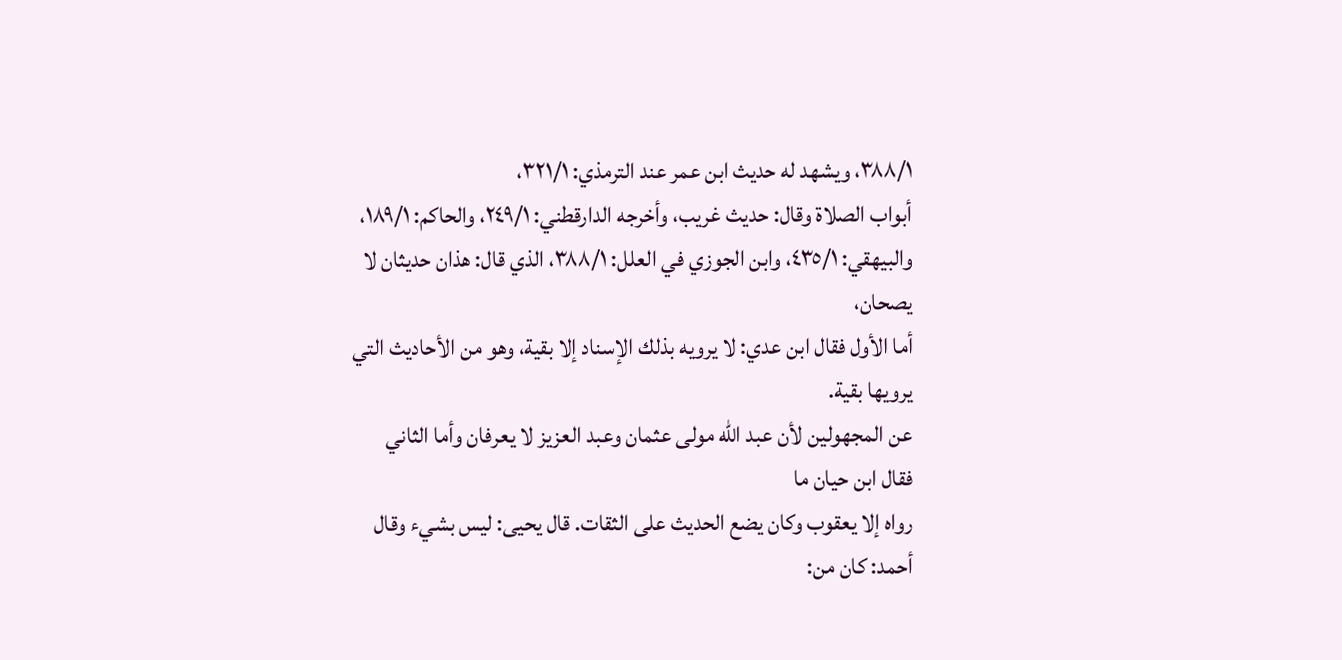٣٨٨/١، ويشهد له حديث ابن عمر عند الترمذي: ٣٢١/١،
أبواب الصلاة وقال: حديث غريب، وأخرجه الدارقطني: ٢٤٩/١، والحاكم: ١٨٩/١،
والبيهقي: ٤٣٥/١، وابن الجوزي في العلل: ٣٨٨/١، الذي قال: هذان حديثان لا يصحان،
أما الأول فقال ابن عدي: لا يرويه بذلك الإسناد إلا بقية، وهو من الأحاديث التي يرويها بقية.
عن المجهولين لأن عبد الله مولى عثمان وعبد العزيز لا يعرفان وأما الثاني فقال ابن حيان ما
رواه إلا يعقوب وكان يضع الحديث على الثقات. قال يحيى: ليس بشيء وقال أحمد: كان من: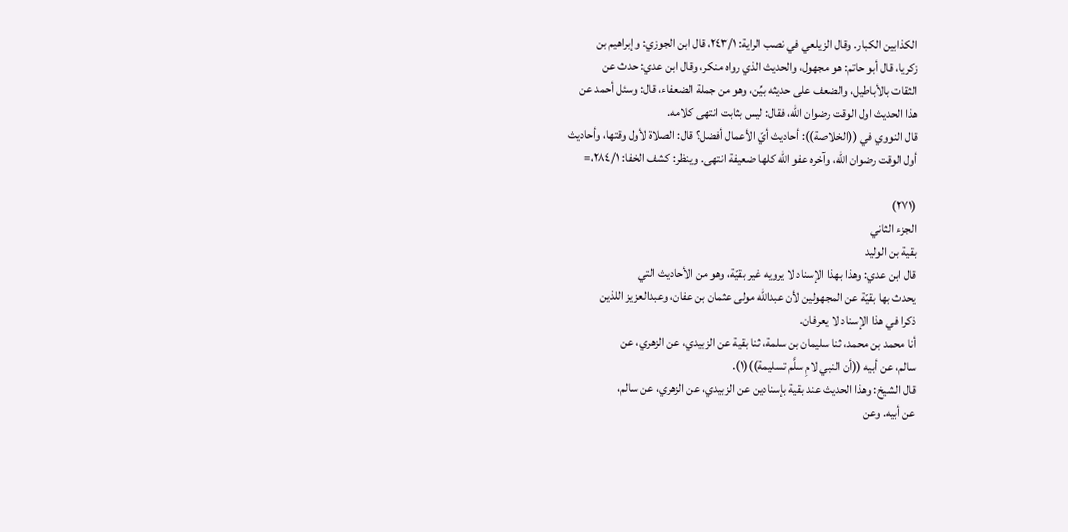الكذابين الكبار. وقال الزيلعي في نصب الراية: ٢٤٣/١، قال ابن الجوزي: وإبراهيم بن
زكريا، قال أبو حاتم: هو مجهول، والحديث الذي رواه منكر، وقال ابن عدي: حدث عن
الثقات بالأباطيل، والضعف على حديثه بيِّن، وهو من جملة الضعفاء، قال: وسئل أحمد عن
هذا الحديث اول الوقت رضوان الله، فقال: ليس بثابت انتهى كلامه.
قال النووي في ((الخلاصة)): أحاديث أيّ الأعمال أفضل؟ قال: الصلاة لأول وقتها، وأحاديث
أول الوقت رضوان الله، وآخره عفو الله كلها ضعيفة انتهى. وينظر: كشف الخفا: ٢٨٤/١،=

(٢٧١)
الجزء الثاني
بقية بن الوليد
قال ابن عدي: وهذا بهذا الإسناد لا يرويه غير بقيّة، وهو من الأحاديث التي
يحدث بها بقيّة عن المجهولين لأن عبدالله مولى عثمان بن عفان، وعبدالعزيز اللذين
ذكرا في هذا الإسناد لا يعرفان.
أنا محمد بن محمد، ثنا سليمان بن سلمة، ثنا بقية عن الزبيدي، عن الزهري، عن
سالم، عن أبيه ((أن النبي لامِ سلَّم تسليمة))(١).
قال الشيخ: وهذا الحديث عند بقية بإسنادين عن الزبيدي، عن الزهري، عن سالم،
عن أبيه. وعن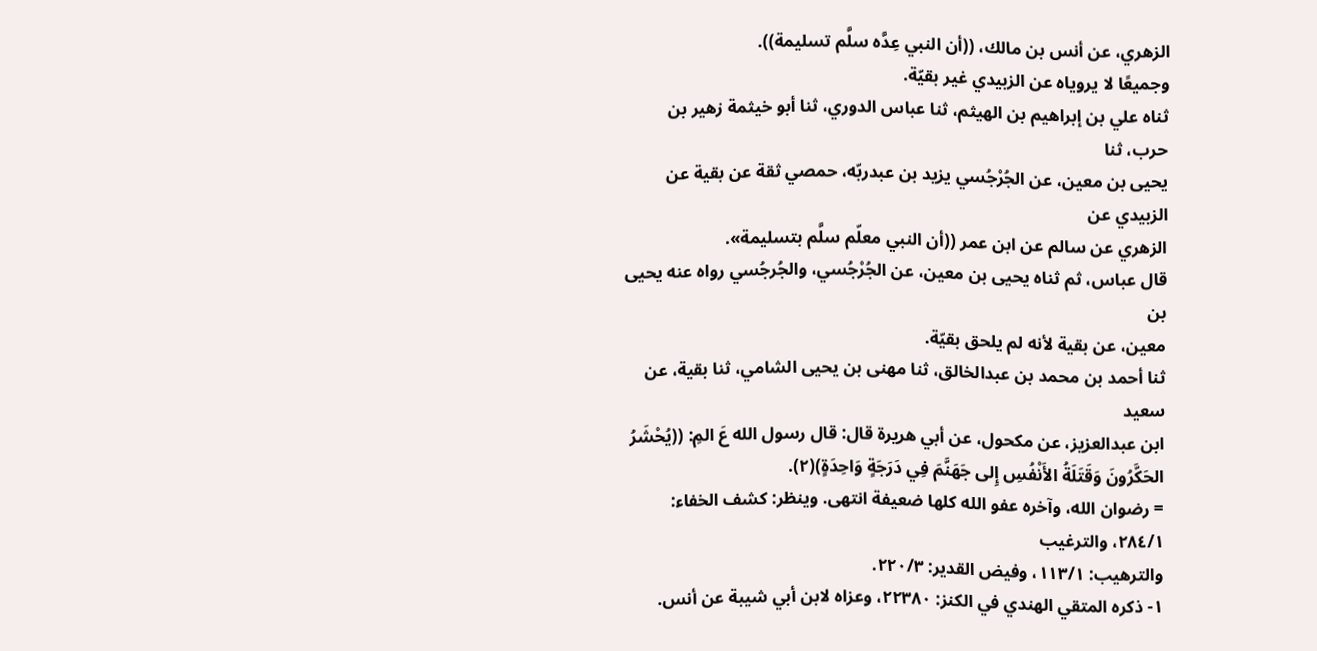الزهري، عن أنس بن مالك، ((أن النبي عِدَّه سلَّم تسليمة)).
وجميعًا لا يروياه عن الزبيدي غير بقيّة.
ثناه علي بن إبراهيم بن الهيثم، ثنا عباس الدوري، ثنا أبو خيثمة زهير بن حرب، ثنا
يحيى بن معين، عن الجُرْجُسي يزيد بن عبدربّه، حمصي ثقة عن بقية عن الزبيدي عن
الزهري عن سالم عن ابن عمر ((أن النبي معلّم سلَّم بتسليمة».
قال عباس، ثم ثناه يحيى بن معين، عن الجُرْجُسي، والجُرجُسي رواه عنه يحيى بن
معين، عن بقية لأنه لم يلحق بقيّة.
ثنا أحمد بن محمد بن عبدالخالق، ثنا مهنى بن يحيى الشامي، ثنا بقية، عن سعيد
ابن عبدالعزيز، عن مكحول، عن أبي هريرة قال: قال رسول الله عَ المِ: ((يُحْشَرُ
الحَكَّرُونَ وَقَتَلَةُ الأَنْفُسِ إِلى جَهَنَّمَ فِي دَرَجَةٍ وَاحِدَةٍ)(٢).
= رضوان الله، وآخره عفو الله كلها ضعيفة انتهى. وينظر: كشف الخفاء: ٢٨٤/١، والترغيب
والترهيب: ١١٣/١، وفيض القدير: ٢٢٠/٣.
١- ذكره المتقي الهندي في الكنز: ٢٢٣٨٠، وعزاه لابن أبي شيبة عن أنس.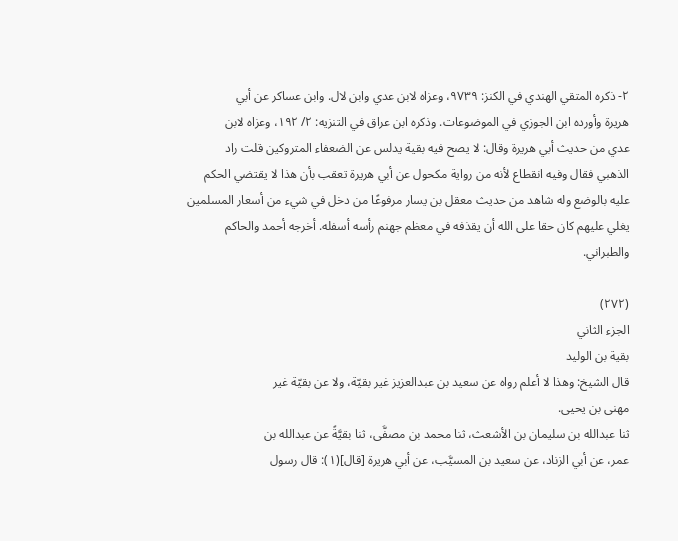٢- ذكره المتقي الهندي في الكنز: ٩٧٣٩، وعزاه لابن عدي وابن لال. وابن عساكر عن أبي
هريرة وأورده ابن الجوزي في الموضوعات. وذكره ابن عراق في التنزيه: ٢/ ١٩٢، وعزاه لابن
عدي من حديث أبي هريرة وقال: لا يصح فيه بقية يدلس عن الضعفاء المتروكين قلت راد
الذهبي فقال وفيه انقطاع لأنه من رواية مكحول عن أبي هريرة تعقب بأن هذا لا يقتضي الحكم
عليه بالوضع وله شاهد من حديث معقل بن يسار مرفوعًا من دخل في شيء من أسعار المسلمين
يغلي عليهم كان حقا على الله أن يقذفه في معظم جهنم رأسه أسفله. أخرجه أحمد والحاكم
والطبراني.

(٢٧٢)
الجزء الثاني
بقية بن الوليد
قال الشيخ: وهذا لا أعلم رواه عن سعيد بن عبدالعزيز غير بقيّة، ولا عن بقيّة غير
مهنی بن یحیی.
ثنا عبدالله بن سليمان بن الأشعث، ثنا محمد بن مصفَّى، ثنا بقيَّةً عن عبدالله بن
عمر، عن أبي الزناد، عن سعيد بن المسيَّب، عن أبي هريرة [قال](١): قال رسول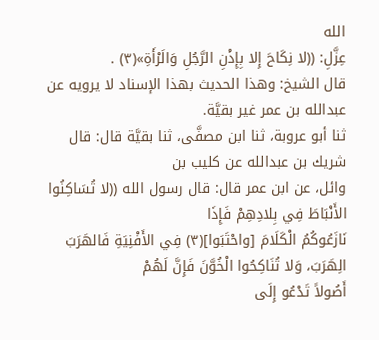الله
عِزَّلِ: ((لا نِكَاحَ إِلا بِإِذْنِ الرَّجُلِ وَالَرْأَةِ»(٣) .
قال الشيخ: وهذا الحديث بهذا الإسناد لا يرويه عن عبدالله بن عمر غير بقيَّة.
ثنا أبو عروبة، ثنا ابن مصفَّى، ثنا بقيَّة قال: قال شريك بن عبدالله عن كليب بن
وائل، عن ابن عمر قال: قال رسول الله ((لا تُسَاكِنُوا الأَنْبَاطَ فِي بِلادِهِمْ فَإِذَا
نَازَعُوكُمُ الْكَلَامَ [واحْتَبَوا](٣) فِي الأَفْنِيَةِ فَالهَرَبَ الِهَرَبَ، وَلا تُنَاكِحُوا الْخُوَّنَ فَإِنَّ لَهُمْ
أَصُولاً تَدْعُو إِلَى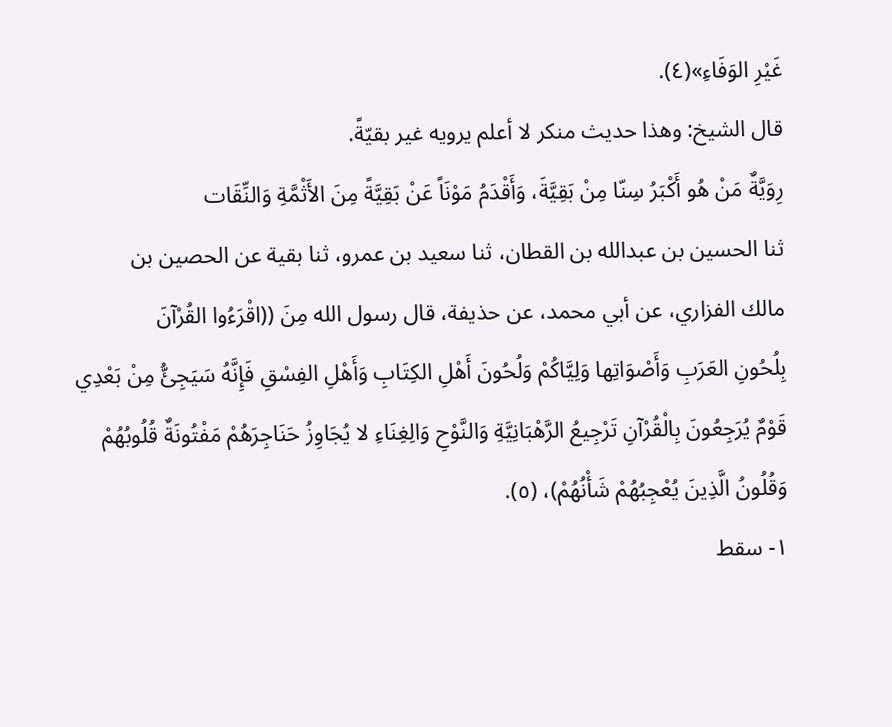غَيْرِ الوَفَاءِ»(٤).
قال الشيخ: وهذا حديث منكر لا أعلم يرويه غير بقيّةً.
رِوَيَّةٌ مَنْ هُو أَكْبَرُ سِنّا مِنْ بَقِيَّةَ، وَأَقْدَمُ مَوْنَاً عَنْ بَقِيَّةً مِنَ الأَثْمَّةِ وَالنِّقَات
ثنا الحسين بن عبدالله بن القطان، ثنا سعيد بن عمرو، ثنا بقية عن الحصين بن
مالك الفزاري، عن أبي محمد، عن حذيفة، قال رسول الله مِنَ ((اقْرَءُوا القُرْآنَ
بِلُحُونِ العَرَبِ وَأَصْوَاتِها وَلِيَّاكُمْ وَلُحُونَ أَهْلِ الكِتَابِ وَأَهْلِ الفِسْقِ فَإِنَّهُ سَيَجِئُّ مِنْ بَعْدِي
قَوْمٌ يُرَجِعُونَ بِالْقُرْآنِ تَرْجِيعُ الرَّهْبَانِيَّةِ وَالنَّوْحِ وَالِغِنَاءِ لا يُجَاوِزُ حَنَاجِرَهُمْ مَفْتُونَةٌ قُلُوبُهُمْ
وَقُلُونُ الَّذِينَ يُعْجِبُهُمْ شَأْنُهُمْ)، (٥).
١- سقط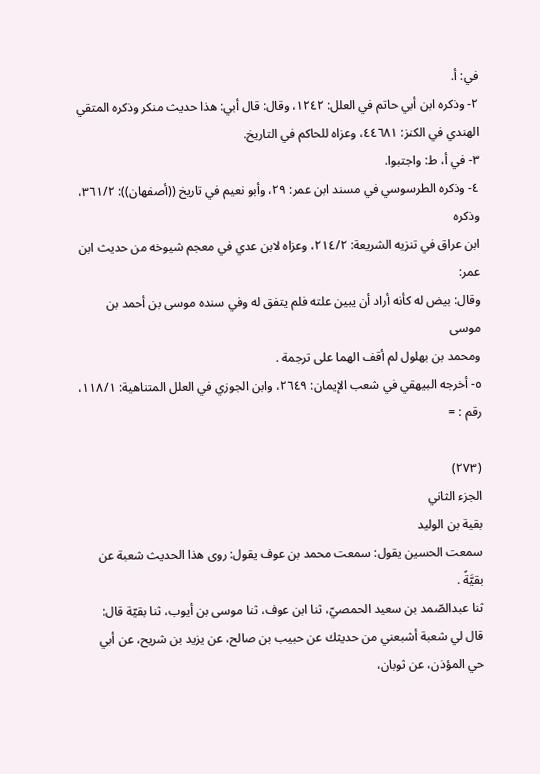في: أ.
٢- وذكره ابن أبي حاتم في العلل: ١٢٤٢، وقال: قال أبي: هذا حديث منكر وذكره المتقي
الهندي في الكنز: ٤٤٦٨١، وعزاه للحاكم في التاريخ.
٣- في أ، ط: واجتبوا.
٤- وذكره الطرسوسي في مسند ابن عمر: ٢٩، وأبو نعيم في تاريخ ((أصفهان)): ٣٦١/٢، وذكره
ابن عراق في تنزيه الشريعة: ٢١٤/٢، وعزاه لابن عدي في معجم شيوخه من حديث ابن عمر:
وقال: بيض له كأنه أراد أن يبين علته فلم يتفق له وفي سنده موسى بن أحمد بن موسى
ومحمد بن بهلول لم أقف الهما على ترجمة .
٥- أخرجه البيهقي في شعب الإيمان: ٢٦٤٩، وابن الجوزي في العلل المتناهية: ١١٨/١، رقم : =

(٢٧٣)
الجزء الثاني
بقية بن الوليد
سمعت الحسين يقول: سمعت محمد بن عوف يقول: روى هذا الحديث شعبة عن
بقيَّةً .
ثنا عبدالصّمد بن سعيد الحمصيّ، ثنا ابن عوف، ثنا موسى بن أيوب، ثنا بقيّة قال:
قال لي شعبة أشبعني من حديثك عن حبيب بن صالح، عن يزيد بن شريح، عن أبي
حي المؤذن، عن ثوبان،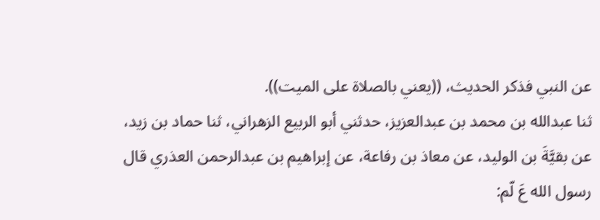عن النبي فذكر الحديث، ((يعني بالصلاة على الميت)).
ثنا عبدالله بن محمد بن عبدالعزيز، حدثني أبو الربيع الزهراني، ثنا حماد بن زيد،
عن بقيَّةَ بن الوليد، عن معاذ بن رفاعة، عن إبراهيم بن عبدالرحمن العذري قال
رسول الله عَ لّم: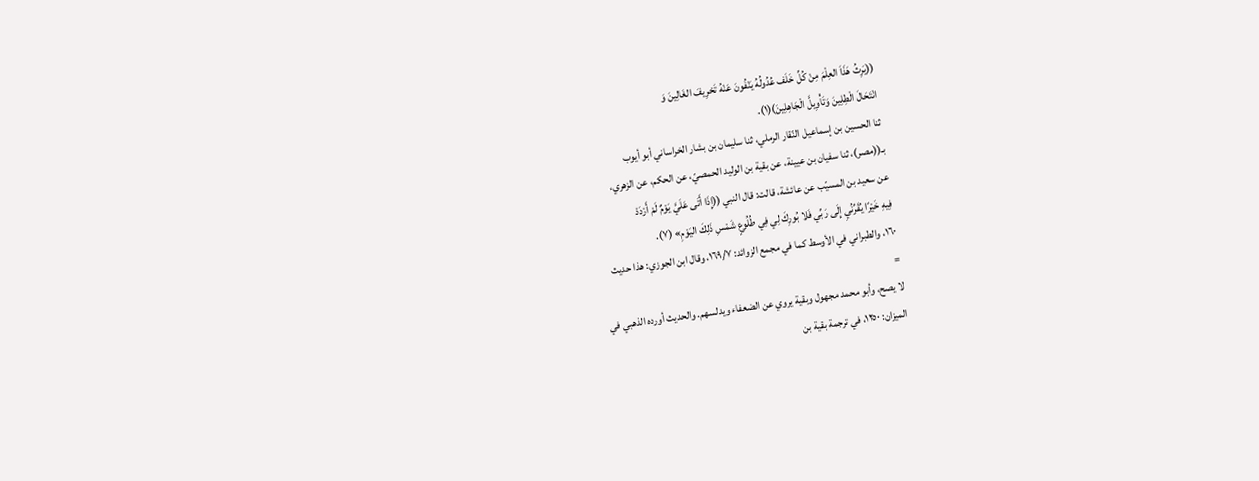((يَرِثُ هَذَاَ العِلْمَ مِنْ كُلِّ خَلَف عُدُولُهُ يَنْفُونَ عَنْهُ تَحْرِيفَ الغَالِينَ وَ
انْتَحَالَ الْطِلِينَ وَتَأْوِيلَّ الْجَاهِلِينَ)(١).
ثنا الحسين بن إسماعيل النّقار الرملي، ثنا سليمان بن بشار الخراساني أبو أيوب
بـ((مصر)، ثنا سفيان بن عيينة، عن بقية بن الوليد الحمصيّ، عن الحكم، عن الزهري،
عن سعيد بن المسيّب عن عائشة، قالت: قال النبي ((إِذَا أَتَى عَلَيَّ يَوْمٌ لَمْ أَرْدَدْ
فِيهِ خَيْرًا يُقَرِّنُيِ إِلَى رَبِّي فَلا بُورِكَ لِي فِي طُلُوعٍ شَمْسِ ذَلِكَ اليَوْمِ» (٧).
١٦٠، والطبراني في الأوسط كما في مجمع الزوائد: ١٦٩/٧، وقال ابن الجوزي: هذا حديث
=
لا يصح، وأبو محمد مجهول وبقية يروي عن الضعفاء ويدلسهم. والحديث أورده الذهبي في
الميزان: ١٢٥٠، في ترجمة بقية بن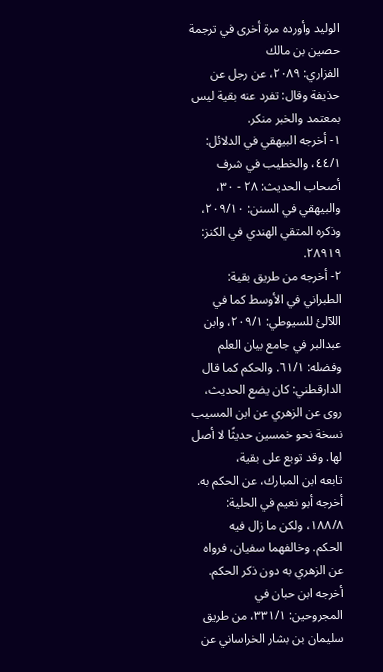الوليد وأورده مرة أخرى في ترجمة حصين بن مالك
الفزاري: ٢٠٨٩، عن رجل عن حذيفة وقال: تفرد عنه بقية ليس بمعتمد والخبر منكر.
١- أخرجه البيهقي في الدلائل: ٤٤/١، والخطيب في شرف أصحاب الحديث: ٢٨ - ٣٠،
والبيهقي في السنن: ٢٠٩/١٠، وذكره المتقي الهندي في الكنز: ٢٨٩١٩.
٢- أخرجه من طريق بقية: الطبراني في الأوسط كما في اللآلئ للسيوطي: ٢٠٩/١، وابن
عبدالبر في جامع بيان العلم وفضله: ٦١/١. والحكم كما قال الدارقطني: كان يضع الحديث،
روى عن الزهري عن ابن المسيب نسخة نحو خمسين حديثًا لا أصل لها. وقد توبع على بقية،
تابعه ابن المبارك، عن الحكم به. أخرجه أبو نعيم في الحلية: ١٨٨/٨، ولكن ما زال فيه
الحكم. وخالفهما سفيان، فرواه عن الزهري به دون ذكر الحكم. أخرجه ابن حبان في
المجروحين: ٣٣١/١، من طريق سليمان بن بشار الخراساني عن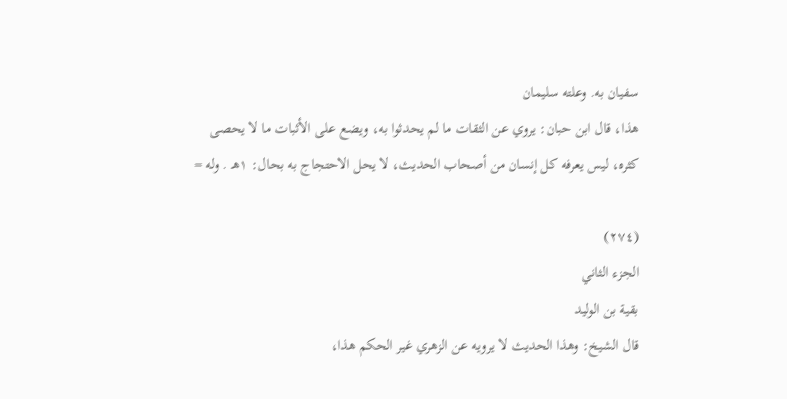سفيان به. وعلته سليمان
هذا، قال ابن حبان: يروي عن الثقات ما لم يحدثوا به، ويضع على الأثبات ما لا يحصى
كثره، ليس يعرفه كل إنسان من أصحاب الحديث، لا يحل الاحتجاج به بحال: ١هـ . وله =

(٢٧٤)
الجزء الثاني
بقية بن الوليد
قال الشيخ: وهذا الحديث لا يرويه عن الزهري غير الحكم هذا،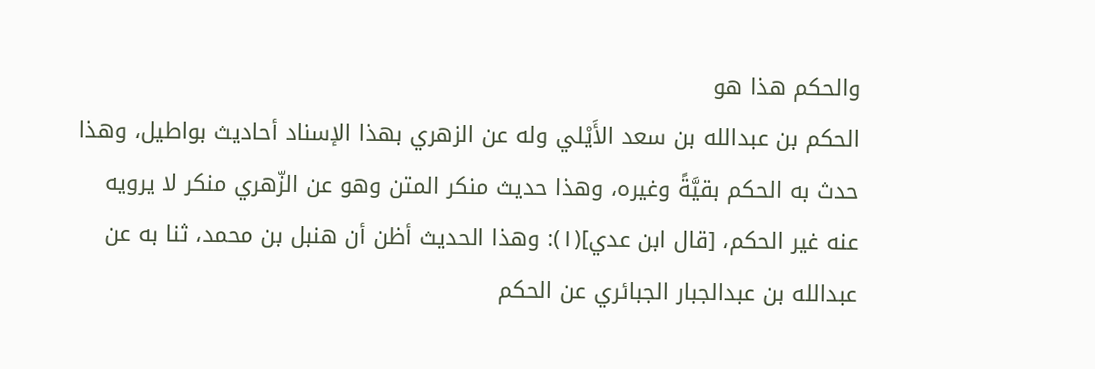والحكم هذا هو
الحكم بن عبدالله بن سعد الأَيْلي وله عن الزهري بهذا الإسناد أحاديث بواطيل، وهذا
حدث به الحكم بقيَّةً وغيره، وهذا حديث منكر المتن وهو عن الزّهري منكر لا يرويه
عنه غير الحكم، [قال ابن عدي](١): وهذا الحديث أظن أن هنبل بن محمد، ثنا به عن
عبدالله بن عبدالجبار الجبائري عن الحكم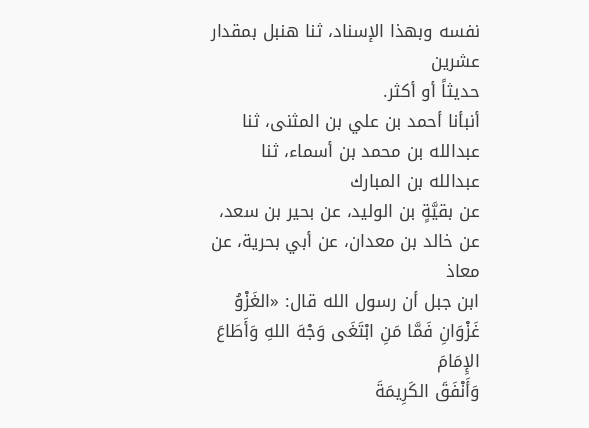نفسه وبهذا الإسناد، ثنا هنبل بمقدار عشرين
حديثاً أو أكثر.
أنبأنا أحمد بن علي بن المثنى، ثنا عبدالله بن محمد بن أسماء، ثنا عبدالله بن المبارك
عن بقيَّةٍ بن الوليد، عن بحير بن سعد، عن خالد بن معدان، عن أبي بحرية، عن معاذ
ابن جبل أن رسول الله قال: «الغَزْوُ غَزْوَانِ فَمَّا مَنِ ابْتَغَى وَجْهَ اللهِ وَأَطَاعَ الإِمَامَ
وَأَنْفَقَ الكَرِيمَةَ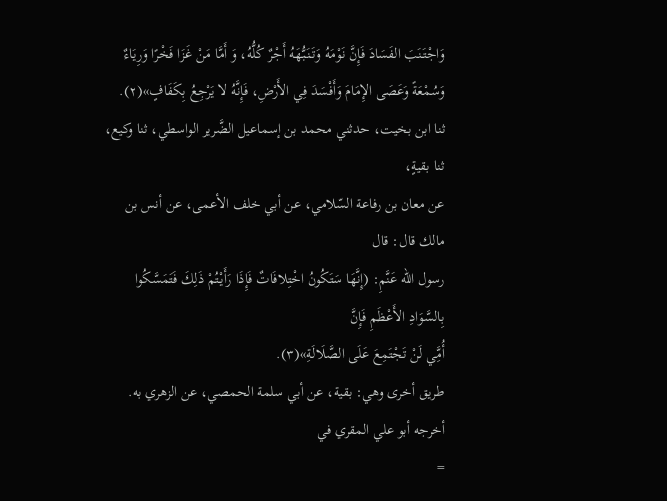وَاجْتَنَبَ الفَسَادَ فَإِنَّ نَوْمَهُ وَتَنَبُّهَهُ أَجْرٌ كُلُّهُ، وَ أَمَّا مَنْ غَزَا فَخْرًا وَرِيَاءٌ
وَسُمْعَةً وَعَصَى الإِمَامَ وَأَفْسَدَ فِي الأَرْضِ، فَإِنَّهُ لا يَرْجِعُ بِكَفَافٍ»(٢).
ثنا ابن بخيت، حدثني محمد بن إسماعيل الضَّرير الواسطي، ثنا وكيع، ثنا بقيةٍ،
عن معان بن رفاعة السّلامي، عن أبي خلف الأعمى، عن أنس بن مالك قال: قال
رسول الله عَنَّمِ: (إِنَّهَا سَتَكُونُ اخْتِلافَاتٌ فَإِذَا رَأَيْتُمْ ذَلِكَ فَتَمَسَّكُوا بِالسَّوَادِ الأَعْظَمِ فَإِنَّ
أُمَِّي لَنْ تَجْتَمِعَ عَلَى الصَّلَالَةِ»(٣).
طريق أخرى وهي: بقية، عن أبي سلمة الحمصي، عن الزهري به. أخرجه أبو علي المقري في
=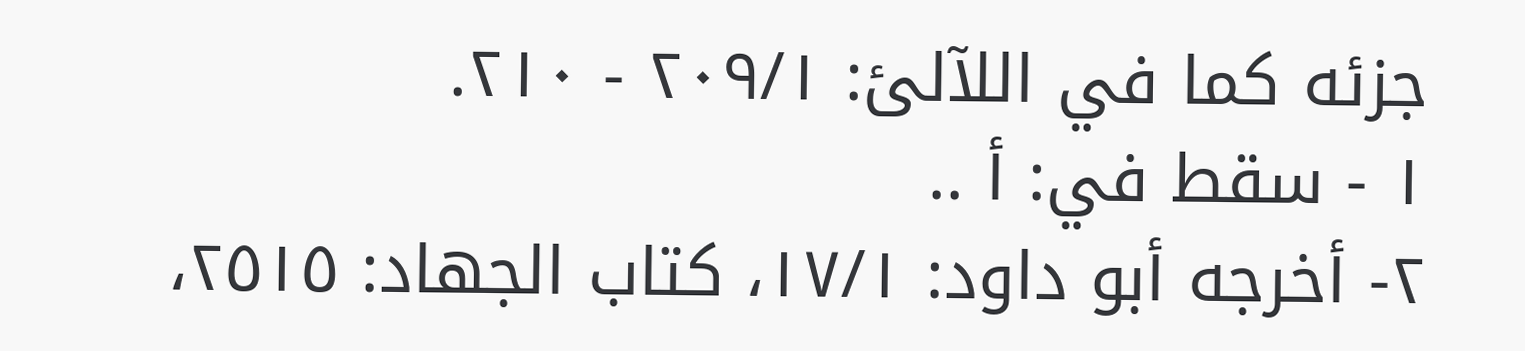جزئه كما في اللآلئ: ٢٠٩/١ - ٢١٠.
١ - سقط في: أ ..
٢- أخرجه أبو داود: ١٧/١، كتاب الجهاد: ٢٥١٥،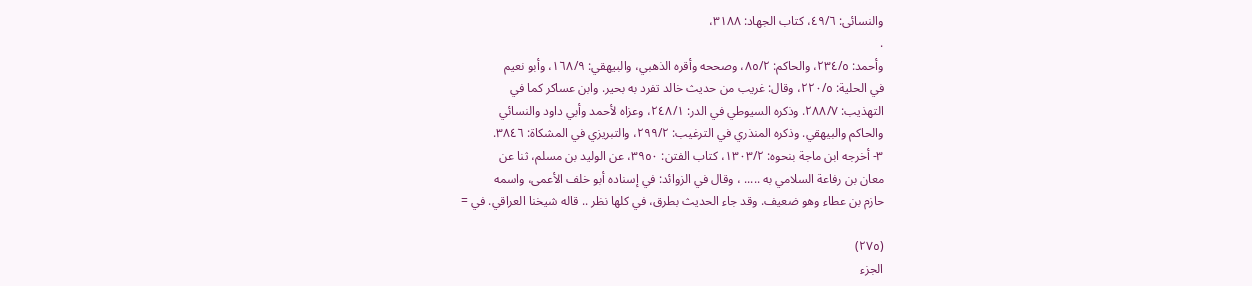والنسائى: ٤٩/٦، كتاب الجهاد: ٣١٨٨،
.
وأحمد: ٢٣٤/٥، والحاكم: ٨٥/٢، وصححه وأقره الذهبي، والبيهقي: ١٦٨/٩، وأبو نعيم
في الحلية: ٢٢٠/٥، وقال: غريب من حديث خالد تفرد به بحير. وابن عساكر كما في
التهذيب: ٢٨٨/٧. وذكره السيوطي في الدر: ٢٤٨/١، وعزاه لأحمد وأبي داود والنسائي
والحاكم والبيهقي. وذكره المنذري في الترغيب: ٢٩٩/٢، والتبريزي في المشكاة: ٣٨٤٦.
٣- أخرجه ابن ماجة بنحوه: ١٣٠٣/٢، كتاب الفتن: ٣٩٥٠، عن الوليد بن مسلم، ثنا عن
معان بن رفاعة السلامي به ..... ، وقال في الزوائد: في إسناده أبو خلف الأعمى، واسمه
حازم بن عطاء وهو ضعيف. وقد جاء الحديث بطرق، في كلها نظر .. قاله شيخنا العراقي. في =

(٢٧٥)
الجزء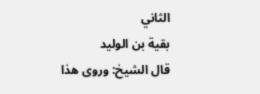الثاني
بقية بن الوليد
قال الشيخ: وروى هذا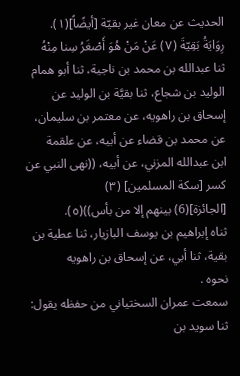الحديث عن معان غير بقيّة [أيضًاً](١).
رِوَايَةُ بَقِيّةَ (٧) عَنْ مَنْ هُوَ أَصْغَرُ سِنا مِنْهُ
ثنا عبدالله بن محمد بن ناجية، ثنا أبو همام الوليد بن شجاع، ثنا بقيَّة بن الوليد عن
إسحاق بن راهويه، عن معتمر بن سليمان، عن محمد بن قضاء عن أبيه، عن علقمة
ابن عبدالله المزني، عن أبيه، ((نهى النبي عن كسر [سكة المسلمين] (٣)
[الجائزة](6) بينهم إلا من بأس))(٥).
ثناه إبراهيم بن يوسف البازيار، ثنا عطية بن بقية، ثنا أبي، عن إسحاق بن راهويه
نحوه .
سمعت عمران السختياني من حفظه يقول: ثنا سويد بن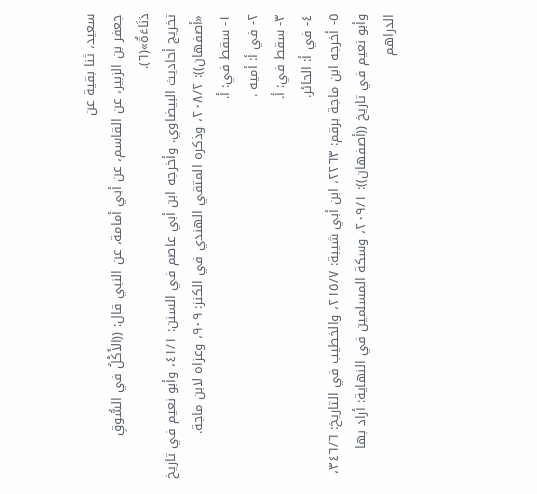سعيد، ثنا بقية عن
جعفر بن الزبير، عن القاسم، عن أبي أمامة، عن النبي قال: ((الأَكْلُ في السُّوقِ
دَنَاءَةٌ»(٦).
تخريج أحاديث البيضاوي. وأخرجه ابن أبي عاصم في السنن: ٤١/١، وأبو نعيم في تاريخ
«أصفهان)): ٢٠٨/٢، وذكره المتقي الهندي في الكنز: ٩٠٩، وعزاه لابن ماجة.
١- سقط في: أ.
٢- في أ: أميه .
٣- سقط في: أ.
٤- في أ: الحائر.
٥- أخرجه ابن ماجة برقم: ٢٢٦٣، ابن أبي شيبة: ٢١٥/٧، والخطيب في التاريخ: ٣٤٦/٦،
وأبو نعيم في تاريخ ((أصفهان)): ٢٠٩/١، وسكة المسلمين في النهاية: أراد بها الدراهم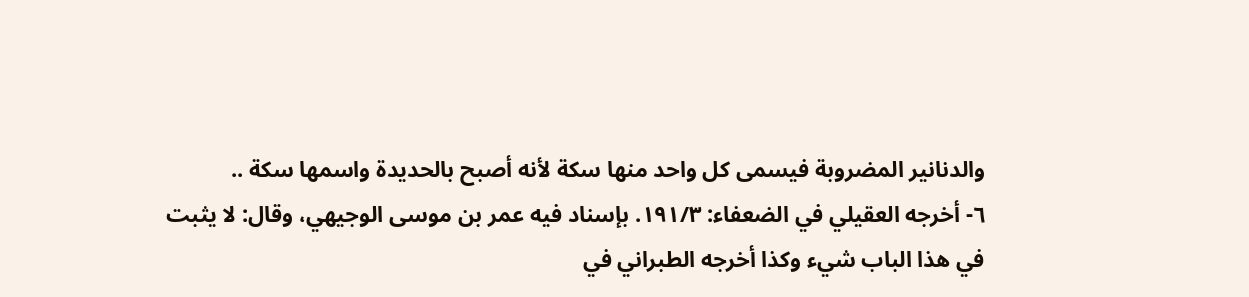والدنانير المضروبة فيسمى كل واحد منها سكة لأنه أصبح بالحديدة واسمها سكة ..
٦- أخرجه العقيلي في الضعفاء: ١٩١/٣. بإسناد فيه عمر بن موسى الوجيهي، وقال: لا يثبت
في هذا الباب شيء وكذا أخرجه الطبراني في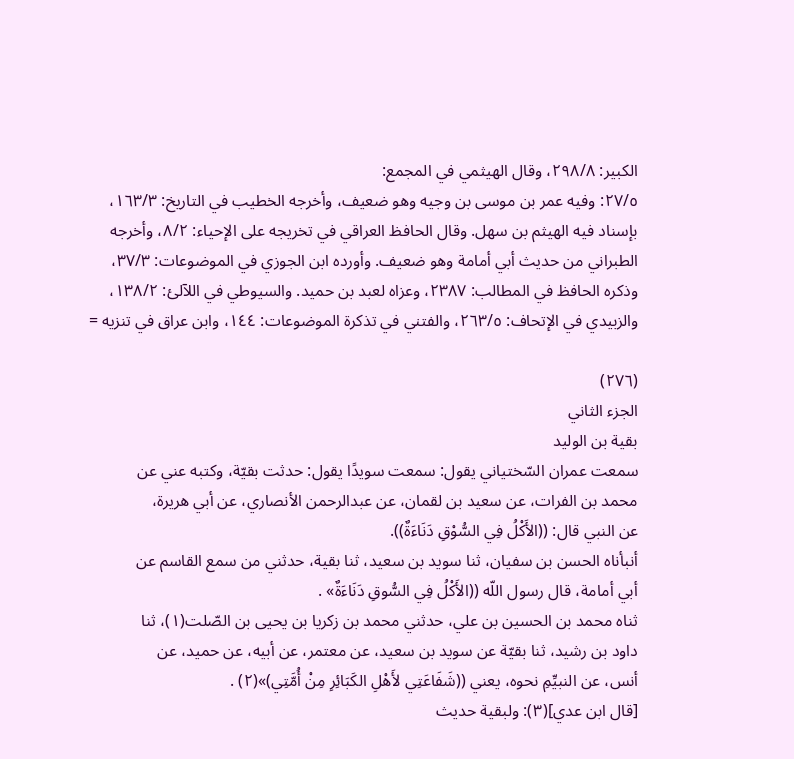الكبير: ٢٩٨/٨، وقال الهيثمي في المجمع:
٢٧/٥: وفيه عمر بن موسى بن وجيه وهو ضعيف، وأخرجه الخطيب في التاريخ: ١٦٣/٣،
بإسناد فيه الهيثم بن سهل. وقال الحافظ العراقي في تخريجه على الإحياء: ٨/٢، وأخرجه
الطبراني من حديث أبي أمامة وهو ضعيف. وأورده ابن الجوزي في الموضوعات: ٣٧/٣،
وذكره الحافظ في المطالب: ٢٣٨٧، وعزاه لعبد بن حميد. والسيوطي في اللآلئ: ١٣٨/٢،
والزبيدي في الإتحاف: ٢٦٣/٥، والفتني في تذكرة الموضوعات: ١٤٤، وابن عراق في تنزيه =

(٢٧٦)
الجزء الثاني
بقية بن الوليد
سمعت عمران السّختياني يقول: سمعت سويدًا يقول: حدثت بقيّة، وكتبه عني عن
محمد بن الفرات، عن سعيد بن لقمان، عن عبدالرحمن الأنصاري، عن أبي هريرة،
عن النبي قال: ((الأَكْلُ فِي السُّوْقِ دَنَاءَةٌ)).
أنبأناه الحسن بن سفيان، ثنا سويد بن سعيد، ثنا بقية، حدثني من سمع القاسم عن
أبي أمامة، قال رسول اللّه ((الأَكْلُ فِي السُّوقِ دَنَاءَةٌ» .
ثناه محمد بن الحسين بن علي، حدثني محمد بن زكريا بن يحيى بن الصّلت(١)، ثنا
داود بن رشيد، ثنا بقيّة عن سويد بن سعيد، عن معتمر، عن أبيه، عن حميد، عن
أنس، عن النبيِّمِ نحوه، يعني ((شَفَاعَتِي لأَهْلِ الكَبَائِرِ مِنْ أُمَّتِي)»(٢) .
[قال ابن عدي](٣): ولبقية حديث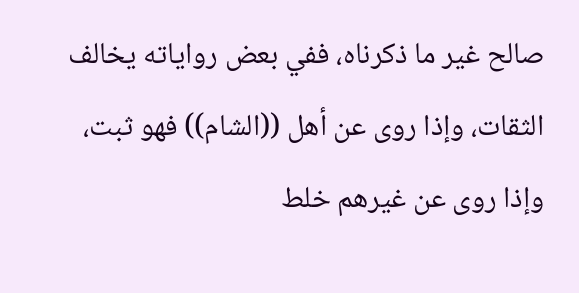صالح غير ما ذكرناه، ففي بعض رواياته يخالف
الثقات، وإذا روى عن أهل ((الشام)) فهو ثبت، وإذا روى عن غيرهم خلط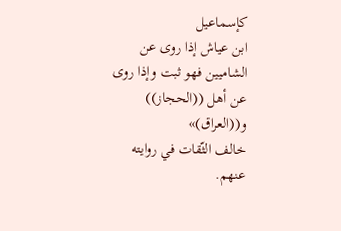كإسماعيل
ابن عياش إذا روى عن الشاميين فهو ثبت وإذا روى عن أهل ((الحجاز)) و((العراق)»
خالف الثّقات في روايته عنهم.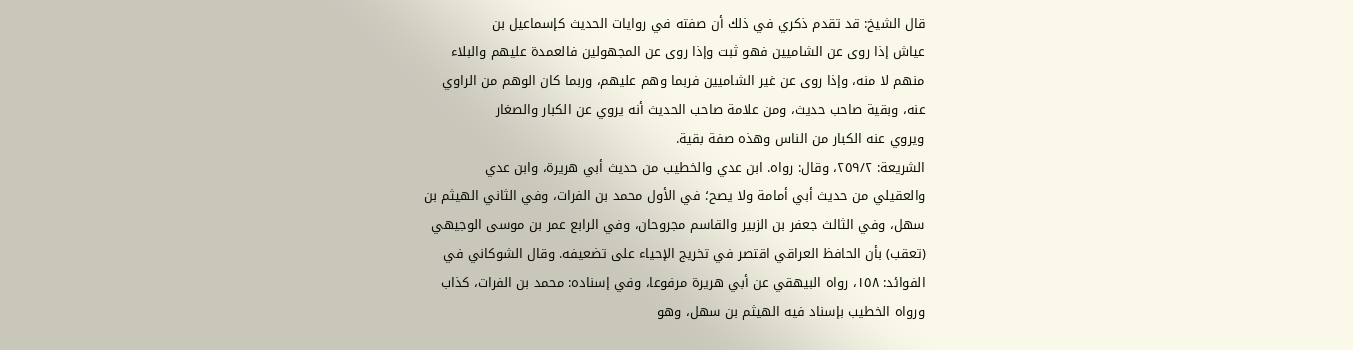قال الشيخ: قد تقدم ذكري في ذلك أن صفته في روايات الحديث كإسماعيل بن
عياش إذا روى عن الشاميين فهو ثبت وإذا روى عن المجهولين فالعمدة عليهم والبلاء
منهم لا منه، وإذا روی عن غیر الشامیین فربما وهم علیهم، وربما كان الوهم من الراوي
عنه، وبقية صاحب حديث، ومن علامة صاحب الحديث أنه يروي عن الكبار والصغار
ويروي عنه الكبار من الناس وهذه صفة بقية.
الشريعة: ٢٥٩/٢، وقال: رواه. ابن عدي والخطيب من حديث أبي هريرة، وابن عدي
والعقيلي من حديث أبي أمامة ولا يصح؛ في الأول محمد بن الفرات، وفي الثاني الهيثم بن
سهل، وفي الثالث جعفر بن الزبير والقاسم مجروحان، وفي الرابع عمر بن موسى الوجيهي
(تعقب) بأن الحافظ العراقي اقتصر في تخريج الإحياء على تضعيفه. وقال الشوكاني في
الفوائد: ١٥٨، رواه البيهقي عن أبي هريرة مرفوعا، وفي إسناده: محمد بن الفرات، كذاب
ورواه الخطيب بإسناد فيه الهيثم بن سهل، وهو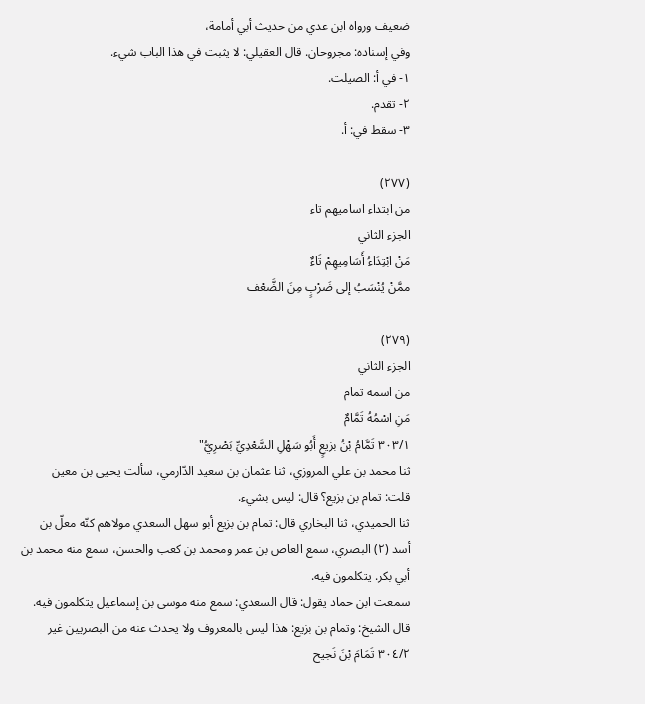ضعيف ورواه ابن عدي من حديث أبي أمامة،
وفي إسناده: مجروحان. قال العقيلي: لا يثبت في هذا الباب شيء.
١- في أ: الصیلت.
٢- تقدم.
٣- سقط في: أ.

(٢٧٧)
من ابتداء اساميهم تاء
الجزء الثاني
مَنْ ابْتِدَاءُ أَسَامِيهِمْ تَاءٌ
ممَّنْ يُنْسَبُ إلى ضَرْبٍ مِنَ الضَّعْف

(٢٧٩)
الجزء الثاني
من اسمه تمام
مَنِ اسْمُهُ تَمَّامٌ
٣٠٣/١ تَمَّامُ بْنُ بزيعٍ أَبُو سَهْلِ السَّعْدِيِّ بَصْرِيُّ"
ثنا محمد بن علي المروزي، ثنا عثمان بن سعيد الدّارمي، سألت يحيى بن معين
قلت: تمام بن بزيع؟ قال: ليس بشيء.
ثنا الحميدي، ثنا البخاري قال: تمام بن بزيع أبو سهل السعدي مولاهم كنّه معلّ بن
أسد (٢) البصري، سمع العاص بن عمر ومحمد بن كعب والحسن، سمع منه محمد بن
أبي بكر. یتکلمون فيه.
سمعت ابن حماد يقول: قال السعدي: سمع منه موسى بن إسماعيل يتكلمون فيه.
قال الشيخ: وتمام بن بزيع: هذا ليس بالمعروف ولا يحدث عنه من البصريين غير
٣٠٤/٢ تَمَامَ بْنَ نَجيح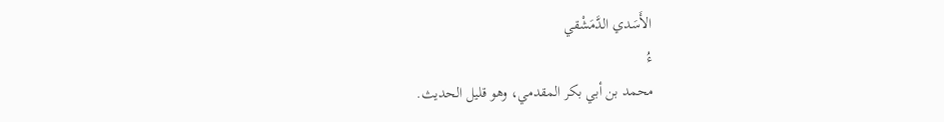الأَسَدي الدَّمَشْقي
ءُ
محمد بن أبي بكر المقدمي، وهو قليل الحديث.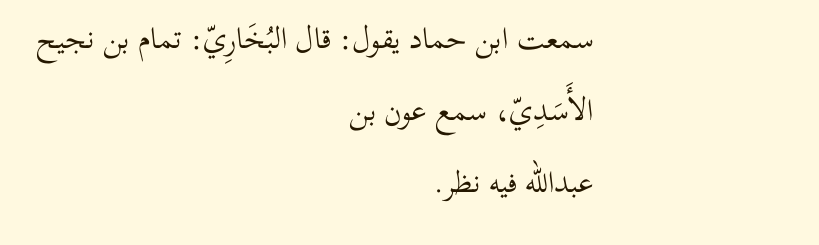سمعت ابن حماد يقول: قال البُخَارِيّ: تمام بن نجيح الأَسَدِيّ، سمع عون بن
عبدالله فيه نظر.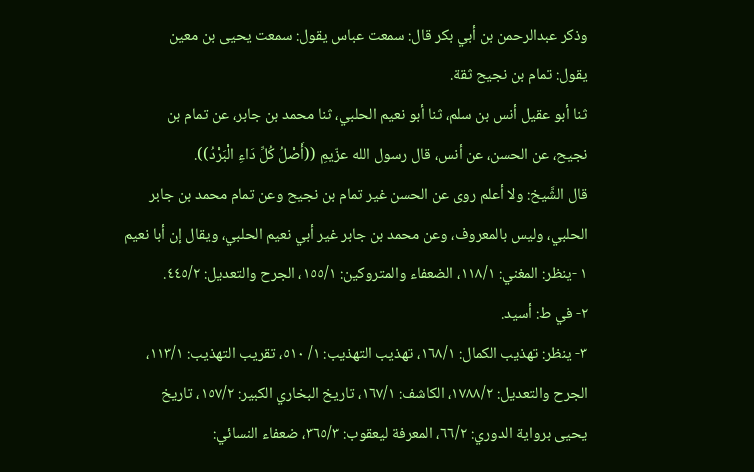وذكر عبدالرحمن بن أبي بكر قال: سمعت عباس يقول: سمعت يحيى بن معين
يقول: تمام بن نجيح ثقة.
ثنا أبو عقيل أنس بن سلم، ثنا أبو نعيم الحلبي، ثنا محمد بن جابر، عن تمام بن
نجيح، عن الحسن، عن أنس، قال رسول الله عزّيمِ ((أَصْلُ كُلِّ دَاءِ الْبَرْدُ)).
قال الشَّيخ: ولا أعلم روى عن الحسن غير تمام بن نجيح وعن تمام محمد بن جابر
الحلبي، وليس بالمعروف، وعن محمد بن جابر غير أبي نعيم الحلبي، ويقال إن أبا نعيم
١ -ينظر: المغني: ١١٨/١، الضعفاء والمتروكين: ١٥٥/١، الجرح والتعديل: ٤٤٥/٢.
٢- في ط: أسيد.
٣- ينظر: تهذيب الكمال: ١٦٨/١، تهذيب التهذيب: ١/ ٥١٠، تقريب التهذيب: ١١٣/١،
الجرح والتعديل: ١٧٨٨/٢، الكاشف: ١٦٧/١، تاريخ البخاري الكبير: ١٥٧/٢، تاريخ
يحيى برواية الدوري: ٦٦/٢، المعرفة ليعقوب: ٣٦٥/٣، ضعفاء النسائي: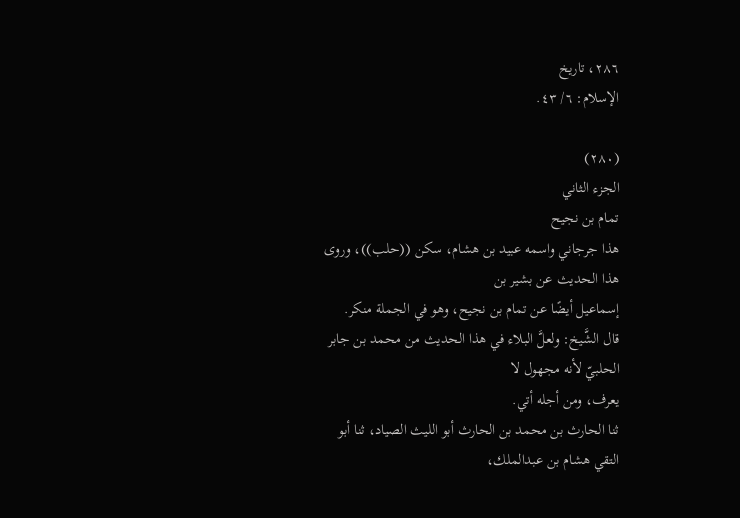٢٨٦، تاريخ
الإسلام: ٦/ ٤٣.

(٢٨٠)
الجزء الثاني
تمام بن نجيح
هذا جرجاني واسمه عبيد بن هشام، سكن ((حلب))، وروى هذا الحديث عن بشير بن
إسماعيل أيضًا عن تمام بن نجيح، وهو في الجملة منكر.
قال الشَّيخ: ولعلَّ البلاء في هذا الحديث من محمد بن جابر الحلبيّ لأنه مجهول لا
يعرف، ومن أجله أتي.
ثنا الحارث بن محمد بن الحارث أبو الليث الصياد، ثنا أبو التقي هشام بن عبدالملك،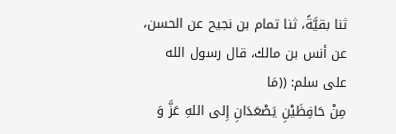ثنا بقيَّةً، ثنا تمام بن نجيح عن الحسن، عن أنس بن مالك، قال رسول الله على سلم: ((مَا
مِنْ حَافِظَيْنِ يَصْعَدَانِ إِلى اللهِ عَزَّ وَ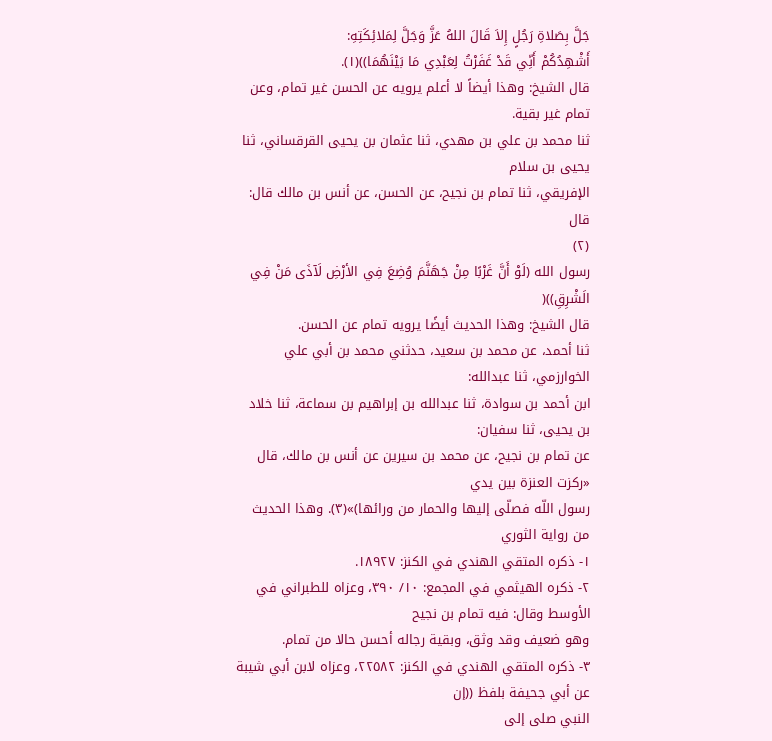جَلَّ بِصَلاةِ رَجُلٍ إِلاَ قَالَ اللهُ عَزَّ وَجَلَّ لِمَلائِكَتِهِ:
أَشْهِدُكُمْ أَنِّي قَدْ غَفَرْتُ لِعَبْدِي مَا بَيْنَهُمَا))(١).
قال الشيخ: وهذا أيضاً لا أعلم يرويه عن الحسن غير تمام، وعن تمام غير بقية.
ثنا محمد بن علي بن مهدي، ثنا عثمان بن يحيى القرقساني، ثنا يحيى بن سلام
الإفريقي، ثنا تمام بن نجيح، عن الحسن، عن أنس بن مالك قال: قال
(٢)
رسول الله (لَوْ أَنَّ غَرْبًا مِنْ جَهَنَّمَ وُضِعَ فِي الأرْضِ لَآذَى مَنْ فِي الَشْرِقِ))(
قال الشيخ: وهذا الحديث أيضًا يرويه تمام عن الحسن.
ثنا أحمد، عن محمد بن سعيد، حدثني محمد بن أبي علي الخوارزمي، ثنا عبدالله:
ابن أحمد بن سوادة، ثنا عبدالله بن إبراهيم بن سماعة، ثنا خلاد بن يحيى، ثنا سفيان:
عن تمام بن نجيح، عن محمد بن سيرين عن أنس بن مالك، قال «ركزت العنزة بين يدي
رسول اللّه فصلّى إليها والحمار من ورائها)»(٣). وهذا الحديث من رواية الثوري
١- ذكره المتقي الهندي في الكنز: ١٨٩٢٧.
٢- ذكره الهيثمي في المجمع: ١٠/ ٣٩٠، وعزاه للطبراني في الأوسط وقال: فيه تمام بن نجيح
وهو ضعيف وقد وثق، وبقية رجاله أحسن حالا من تمام.
٣- ذكره المتقي الهندي في الكنز: ٢٢٥٨٢، وعزاه لابن أبي شيبة عن أبي جحيفة بلفظ ((إن
النبي صلى إلى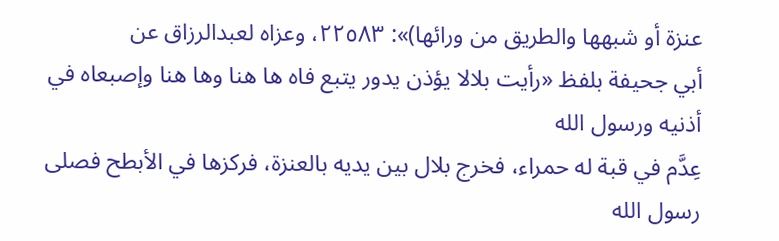عنزة أو شبهها والطريق من ورائها)»: ٢٢٥٨٣، وعزاه لعبدالرزاق عن
أبي جحيفة بلفظ «رأيت بلالا يؤذن يدور يتبع فاه ها هنا وها هنا وإصبعاه في أذنيه ورسول الله
عِدَّم في قبة له حمراء، فخرج بلال بين يديه بالعنزة، فركزها في الأبطح فصلى
رسول الله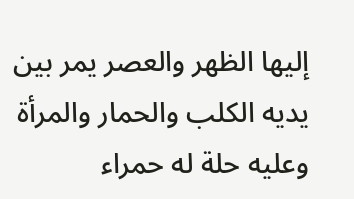إليها الظهر والعصر يمر بين يديه الكلب والحمار والمرأة وعليه حلة له حمراء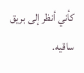كأني أنظر إلى بريق ساقيه.